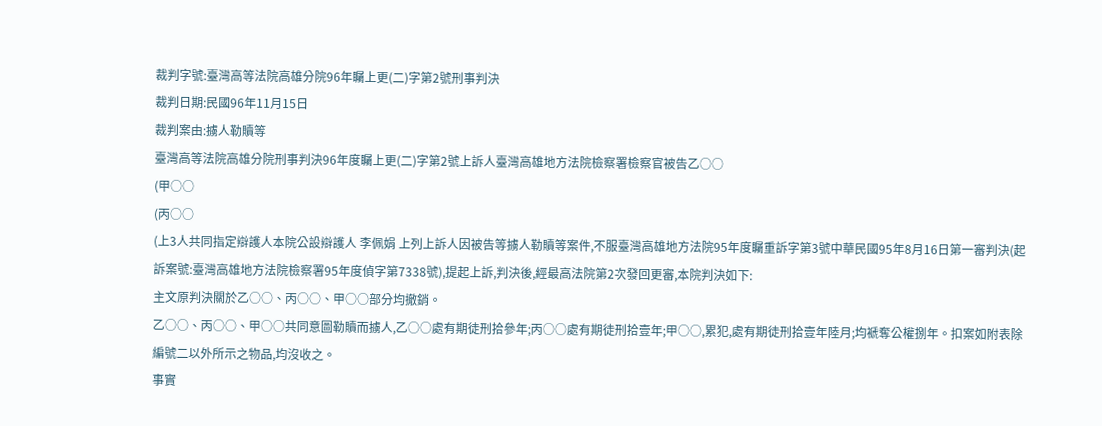裁判字號:臺灣高等法院高雄分院96年矚上更(二)字第2號刑事判決
裁判日期:民國96年11月15日
裁判案由:擄人勒贖等
臺灣高等法院高雄分院刑事判決96年度矚上更(二)字第2號上訴人臺灣高雄地方法院檢察署檢察官被告乙○○
(甲○○
(丙○○
(上3人共同指定辯護人本院公設辯護人 李佩娟 上列上訴人因被告等擄人勒贖等案件,不服臺灣高雄地方法院95年度矚重訴字第3號中華民國95年8月16日第一審判決(起訴案號:臺灣高雄地方法院檢察署95年度偵字第7338號),提起上訴,判決後,經最高法院第2次發回更審,本院判決如下:
主文原判決關於乙○○、丙○○、甲○○部分均撤銷。
乙○○、丙○○、甲○○共同意圖勒贖而擄人,乙○○處有期徒刑拾參年;丙○○處有期徒刑拾壹年;甲○○,累犯,處有期徒刑拾壹年陸月;均褫奪公權捌年。扣案如附表除編號二以外所示之物品,均沒收之。
事實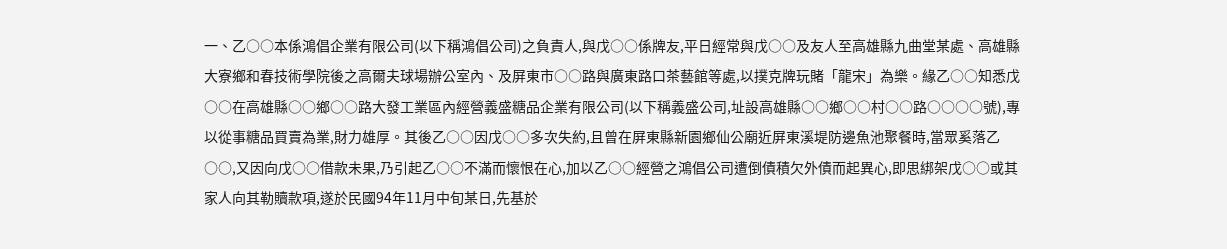一、乙○○本係鴻倡企業有限公司(以下稱鴻倡公司)之負責人,與戊○○係牌友,平日經常與戊○○及友人至高雄縣九曲堂某處、高雄縣大寮鄉和春技術學院後之高爾夫球場辦公室內、及屏東市○○路與廣東路口茶藝館等處,以撲克牌玩賭「龍宋」為樂。緣乙○○知悉戊○○在高雄縣○○鄉○○路大發工業區內經營義盛糖品企業有限公司(以下稱義盛公司,址設高雄縣○○鄉○○村○○路○○○○號),專以從事糖品買賣為業,財力雄厚。其後乙○○因戊○○多次失約,且曾在屏東縣新園鄉仙公廟近屏東溪堤防邊魚池聚餐時,當眾奚落乙○○,又因向戊○○借款未果,乃引起乙○○不滿而懷恨在心,加以乙○○經營之鴻倡公司遭倒債積欠外債而起異心,即思綁架戊○○或其家人向其勒贖款項,遂於民國94年11月中旬某日,先基於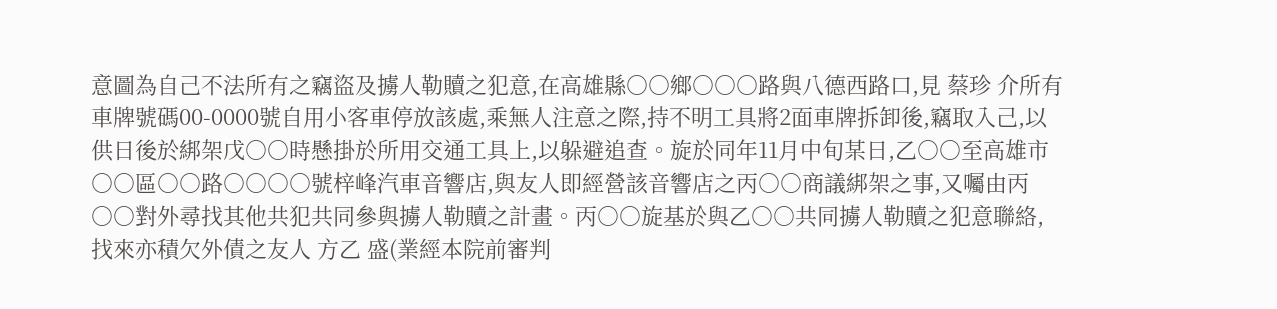意圖為自己不法所有之竊盜及擄人勒贖之犯意,在高雄縣○○鄉○○○路與八德西路口,見 蔡珍 介所有車牌號碼00-0000號自用小客車停放該處,乘無人注意之際,持不明工具將2面車牌拆卸後,竊取入己,以供日後於綁架戊○○時懸掛於所用交通工具上,以躲避追查。旋於同年11月中旬某日,乙○○至高雄市○○區○○路○○○○號梓峰汽車音響店,與友人即經營該音響店之丙○○商議綁架之事,又囑由丙○○對外尋找其他共犯共同參與擄人勒贖之計畫。丙○○旋基於與乙○○共同擄人勒贖之犯意聯絡,找來亦積欠外債之友人 方乙 盛(業經本院前審判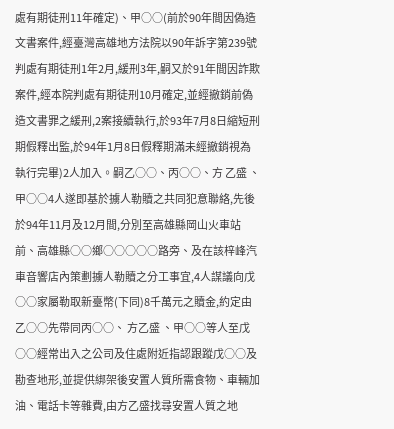處有期徒刑11年確定)、甲○○(前於90年間因偽造文書案件,經臺灣高雄地方法院以90年訴字第239號判處有期徒刑1年2月,緩刑3年,嗣又於91年間因詐欺案件,經本院判處有期徒刑10月確定,並經撤銷前偽造文書罪之緩刑,2案接續執行,於93年7月8日縮短刑期假釋出監,於94年1月8日假釋期滿未經撤銷視為執行完畢)2人加入。嗣乙○○、丙○○、方 乙盛 、甲○○4人遂即基於擄人勒贖之共同犯意聯絡,先後於94年11月及12月間,分別至高雄縣岡山火車站前、高雄縣○○鄉○○○○○路旁、及在該梓峰汽車音響店內策劃擄人勒贖之分工事宜,4人謀議向戊○○家屬勒取新臺幣(下同)8千萬元之贖金,約定由乙○○先帶同丙○○、 方乙盛 、甲○○等人至戊○○經常出入之公司及住處附近指認跟蹤戊○○及勘查地形,並提供綁架後安置人質所需食物、車輛加油、電話卡等雜費,由方乙盛找尋安置人質之地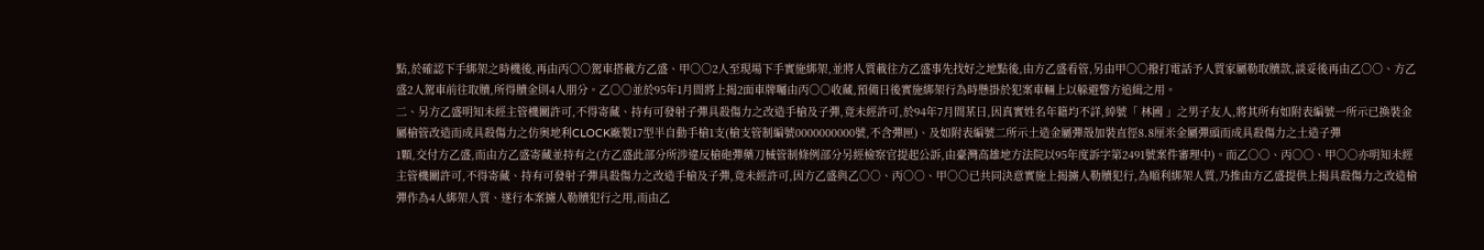點,於確認下手綁架之時機後,再由丙○○駕車搭載方乙盛、甲○○2人至現場下手實施綁架,並將人質載往方乙盛事先找好之地點後,由方乙盛看管,另由甲○○撥打電話予人質家屬勒取贖款,談妥後再由乙○○、方乙盛2人駕車前往取贖,所得贖金則4人朋分。乙○○並於95年1月間將上揭2面車牌囑由丙○○收藏,預備日後實施綁架行為時懸掛於犯案車輛上以躲避警方追緝之用。
二、另方乙盛明知未經主管機關許可,不得寄藏、持有可發射子彈具殺傷力之改造手槍及子彈,竟未經許可,於94年7月間某日,因真實姓名年籍均不詳,綽號「 林國 」之男子友人,將其所有如附表編號一所示已換裝金屬槍管改造而成具殺傷力之仿奧地利CLOCK廠製17型半自動手槍1支(槍支管制編號0000000000號,不含彈匣)、及如附表編號二所示土造金屬彈殼加裝直徑8.8厘米金屬彈頭而成具殺傷力之土造子彈
1顆,交付方乙盛,而由方乙盛寄藏並持有之(方乙盛此部分所涉違反槍砲彈藥刀械管制條例部分另經檢察官提起公訴,由臺灣高雄地方法院以95年度訴字第2491號案件審理中)。而乙○○、丙○○、甲○○亦明知未經主管機關許可,不得寄藏、持有可發射子彈具殺傷力之改造手槍及子彈,竟未經許可,因方乙盛與乙○○、丙○○、甲○○已共同決意實施上揭擄人勒贖犯行,為順利綁架人質,乃推由方乙盛提供上揭具殺傷力之改造槍彈作為4人綁架人質、遂行本案擄人勒贖犯行之用,而由乙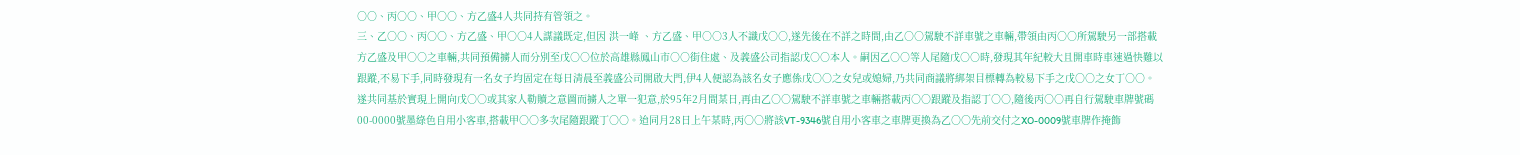○○、丙○○、甲○○、方乙盛4人共同持有管領之。
三、乙○○、丙○○、方乙盛、甲○○4人謀議既定,但因 洪一峰 、方乙盛、甲○○3人不識戊○○,遂先後在不詳之時間,由乙○○駕駛不詳車號之車輛,帶領由丙○○所駕駛另一部搭載方乙盛及甲○○之車輛,共同預備擄人而分別至戊○○位於高雄縣鳳山市○○街住處、及義盛公司指認戊○○本人。嗣因乙○○等人尾隨戊○○時,發現其年紀較大且開車時車速過快難以跟蹤,不易下手,同時發現有一名女子均固定在每日清晨至義盛公司開啟大門,伊4人便認為該名女子應係戊○○之女兒或媳婦,乃共同商議將綁架目標轉為較易下手之戊○○之女丁○○。遂共同基於實現上開向戊○○或其家人勒贖之意圖而擄人之單一犯意,於95年2月間某日,再由乙○○駕駛不詳車號之車輛搭載丙○○跟蹤及指認丁○○,隨後丙○○再自行駕駛車牌號碼00-0000號墨綠色自用小客車,搭載甲○○多次尾隨跟蹤丁○○。迨同月28日上午某時,丙○○將該VT-9346號自用小客車之車牌更換為乙○○先前交付之XO-0009號車牌作掩飾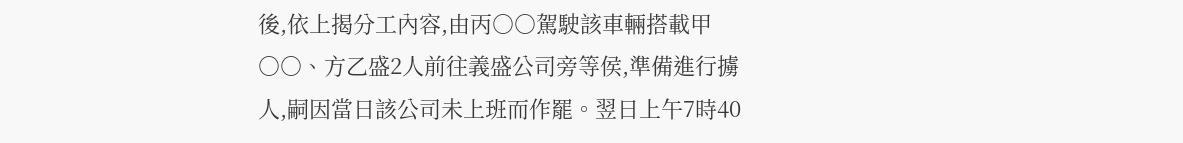後,依上揭分工內容,由丙○○駕駛該車輛搭載甲○○、方乙盛2人前往義盛公司旁等侯,準備進行擄人,嗣因當日該公司未上班而作罷。翌日上午7時40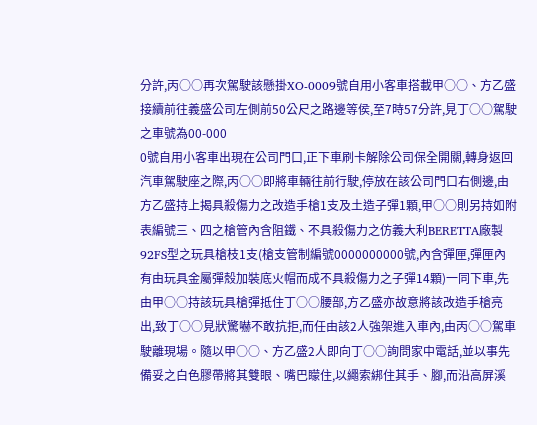分許,丙○○再次駕駛該懸掛XO-0009號自用小客車搭載甲○○、方乙盛接續前往義盛公司左側前50公尺之路邊等侯,至7時57分許,見丁○○駕駛之車號為00-000
0號自用小客車出現在公司門口,正下車刷卡解除公司保全開關,轉身返回汽車駕駛座之際,丙○○即將車輛往前行駛,停放在該公司門口右側邊,由方乙盛持上揭具殺傷力之改造手槍1支及土造子彈1顆,甲○○則另持如附表編號三、四之槍管內含阻鐵、不具殺傷力之仿義大利BERETTA廠製92FS型之玩具槍枝1支(槍支管制編號0000000000號,內含彈匣,彈匣內有由玩具金屬彈殼加裝底火帽而成不具殺傷力之子彈14顆)一同下車,先由甲○○持該玩具槍彈抵住丁○○腰部,方乙盛亦故意將該改造手槍亮出,致丁○○見狀驚嚇不敢抗拒,而任由該2人強架進入車內,由丙○○駕車駛離現場。隨以甲○○、方乙盛2人即向丁○○詢問家中電話,並以事先備妥之白色膠帶將其雙眼、嘴巴矇住,以繩索綁住其手、腳,而沿高屏溪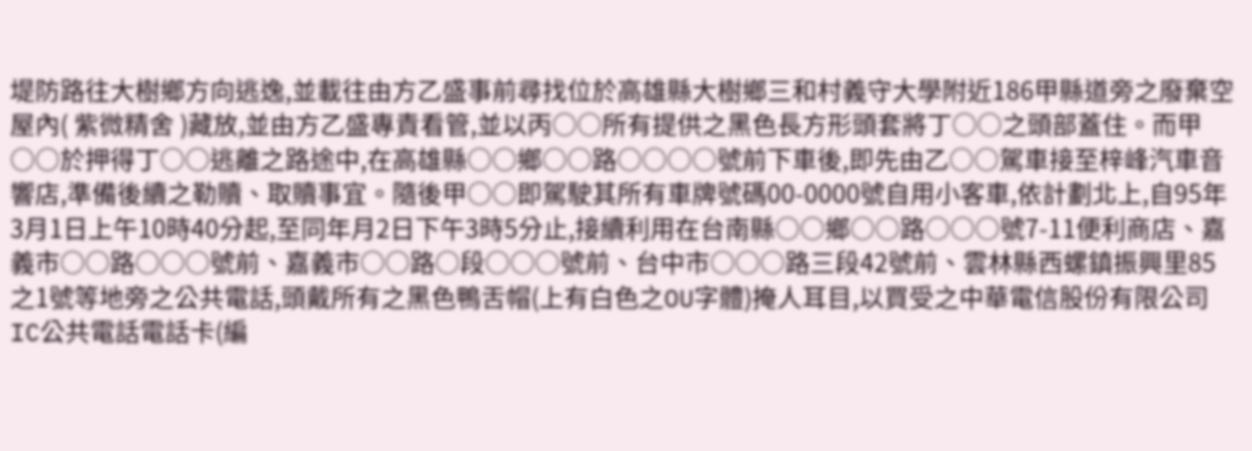堤防路往大樹鄉方向逃逸,並載往由方乙盛事前尋找位於高雄縣大樹鄉三和村義守大學附近186甲縣道旁之廢棄空屋內( 紫微精舍 )藏放,並由方乙盛專責看管,並以丙○○所有提供之黑色長方形頭套將丁○○之頭部蓋住。而甲○○於押得丁○○逃離之路途中,在高雄縣○○鄉○○路○○○○號前下車後,即先由乙○○駕車接至梓峰汽車音響店,準備後續之勒贖、取贖事宜。隨後甲○○即駕駛其所有車牌號碼00-0000號自用小客車,依計劃北上,自95年3月1日上午10時40分起,至同年月2日下午3時5分止,接續利用在台南縣○○鄉○○路○○○號7-11便利商店、嘉義市○○路○○○號前、嘉義市○○路○段○○○號前、台中市○○○路三段42號前、雲林縣西螺鎮振興里85之1號等地旁之公共電話,頭戴所有之黑色鴨舌帽(上有白色之OU字體)掩人耳目,以買受之中華電信股份有限公司IC公共電話電話卡(編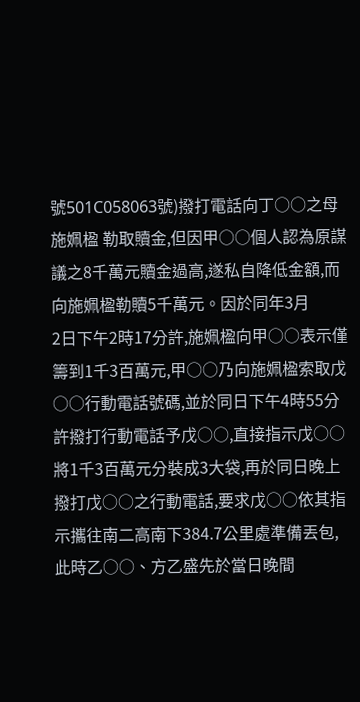號501C058063號)撥打電話向丁○○之母 施姵楹 勒取贖金,但因甲○○個人認為原謀議之8千萬元贖金過高,遂私自降低金額,而向施姵楹勒贖5千萬元。因於同年3月
2日下午2時17分許,施姵楹向甲○○表示僅籌到1千3百萬元,甲○○乃向施姵楹索取戊○○行動電話號碼,並於同日下午4時55分許撥打行動電話予戊○○,直接指示戊○○將1千3百萬元分裝成3大袋,再於同日晚上撥打戊○○之行動電話,要求戊○○依其指示攜往南二高南下384.7公里處準備丟包,此時乙○○、方乙盛先於當日晚間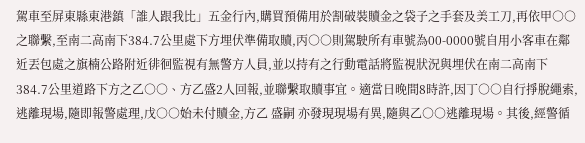駕車至屏東縣東港鎮「誰人跟我比」五金行內,購買預備用於割破裝贖金之袋子之手套及美工刀,再依甲○○之聯繫,至南二高南下384.7公里處下方埋伏準備取贖,丙○○則駕駛所有車號為00-0000號自用小客車在鄰近丟包處之旗楠公路附近徘徊監視有無警方人員,並以持有之行動電話將監視狀況與埋伏在南二高南下384.7公里道路下方之乙○○、方乙盛2人回報,並聯繫取贖事宜。適當日晚間8時許,因丁○○自行掙脫繩索,逃離現場,隨即報警處理,戊○○始未付贖金,方乙 盛嗣 亦發現現場有異,隨與乙○○逃離現場。其後,經警循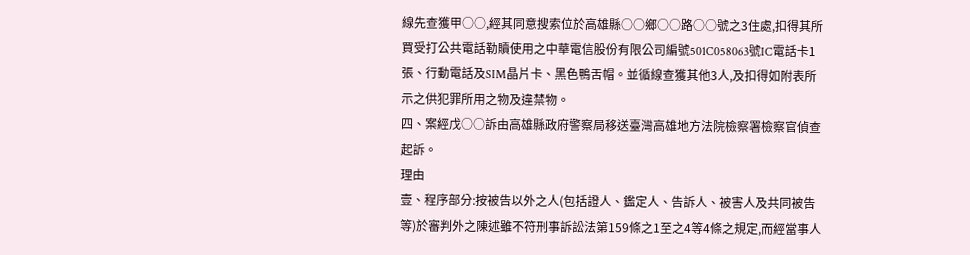線先查獲甲○○,經其同意搜索位於高雄縣○○鄉○○路○○號之3住處,扣得其所買受打公共電話勒贖使用之中華電信股份有限公司編號501C058063號IC電話卡1張、行動電話及SIM晶片卡、黑色鴨舌帽。並循線查獲其他3人,及扣得如附表所示之供犯罪所用之物及違禁物。
四、案經戊○○訴由高雄縣政府警察局移送臺灣高雄地方法院檢察署檢察官偵查起訴。
理由
壹、程序部分:按被告以外之人(包括證人、鑑定人、告訴人、被害人及共同被告等)於審判外之陳述雖不符刑事訴訟法第159條之1至之4等4條之規定,而經當事人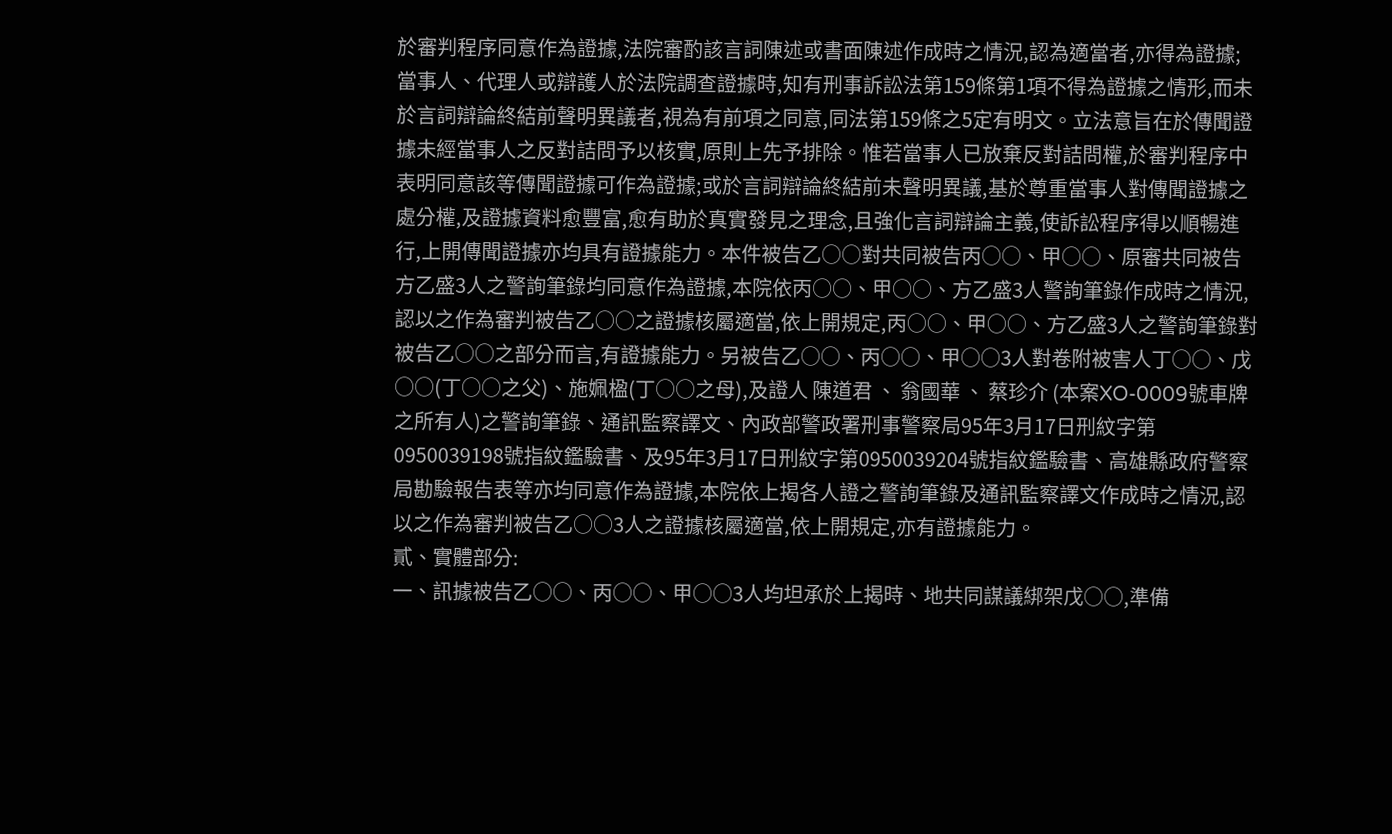於審判程序同意作為證據,法院審酌該言詞陳述或書面陳述作成時之情況,認為適當者,亦得為證據;當事人、代理人或辯護人於法院調查證據時,知有刑事訴訟法第159條第1項不得為證據之情形,而未於言詞辯論終結前聲明異議者,視為有前項之同意,同法第159條之5定有明文。立法意旨在於傳聞證據未經當事人之反對詰問予以核實,原則上先予排除。惟若當事人已放棄反對詰問權,於審判程序中表明同意該等傳聞證據可作為證據;或於言詞辯論終結前未聲明異議,基於尊重當事人對傳聞證據之處分權,及證據資料愈豐富,愈有助於真實發見之理念,且強化言詞辯論主義,使訴訟程序得以順暢進行,上開傳聞證據亦均具有證據能力。本件被告乙○○對共同被告丙○○、甲○○、原審共同被告方乙盛3人之警詢筆錄均同意作為證據,本院依丙○○、甲○○、方乙盛3人警詢筆錄作成時之情況,認以之作為審判被告乙○○之證據核屬適當,依上開規定,丙○○、甲○○、方乙盛3人之警詢筆錄對被告乙○○之部分而言,有證據能力。另被告乙○○、丙○○、甲○○3人對卷附被害人丁○○、戊○○(丁○○之父)、施姵楹(丁○○之母),及證人 陳道君 、 翁國華 、 蔡珍介 (本案XO-0009號車牌之所有人)之警詢筆錄、通訊監察譯文、內政部警政署刑事警察局95年3月17日刑紋字第0950039198號指紋鑑驗書、及95年3月17日刑紋字第0950039204號指紋鑑驗書、高雄縣政府警察局勘驗報告表等亦均同意作為證據,本院依上揭各人證之警詢筆錄及通訊監察譯文作成時之情況,認以之作為審判被告乙○○3人之證據核屬適當,依上開規定,亦有證據能力。
貳、實體部分:
一、訊據被告乙○○、丙○○、甲○○3人均坦承於上揭時、地共同謀議綁架戊○○,準備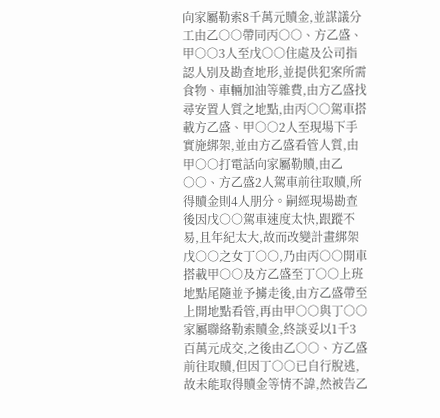向家屬勒索8千萬元贖金,並謀議分工由乙○○帶同丙○○、方乙盛、甲○○3人至戊○○住處及公司指認人別及勘查地形,並提供犯案所需食物、車輛加油等雜費,由方乙盛找尋安置人質之地點,由丙○○駕車搭載方乙盛、甲○○2人至現場下手實施綁架,並由方乙盛看管人質,由甲○○打電話向家屬勒贖,由乙○○、方乙盛2人駕車前往取贖,所得贖金則4人朋分。嗣經現場勘查後因戊○○駕車速度太快,跟蹤不易,且年紀太大,故而改變計畫綁架戊○○之女丁○○,乃由丙○○開車搭載甲○○及方乙盛至丁○○上班地點尾隨並予擄走後,由方乙盛帶至上開地點看管,再由甲○○與丁○○家屬聯絡勒索贖金,終談妥以1千3百萬元成交,之後由乙○○、方乙盛前往取贖,但因丁○○已自行脫逃,故未能取得贖金等情不諱,然被告乙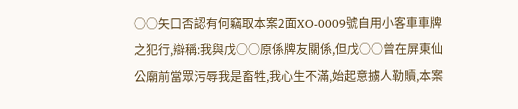○○矢口否認有何竊取本案2面XO-0009號自用小客車車牌之犯行,辯稱:我與戊○○原係牌友關係,但戊○○曾在屏東仙公廟前當眾污辱我是畜牲,我心生不滿,始起意擄人勒贖,本案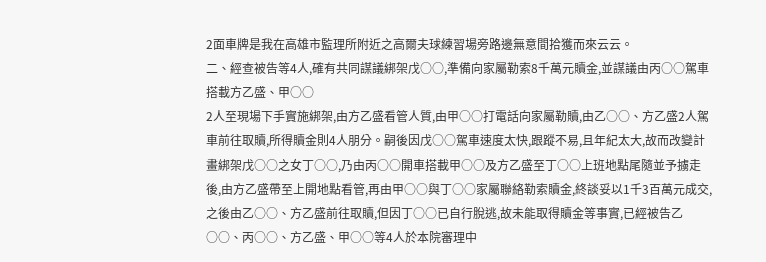2面車牌是我在高雄市監理所附近之高爾夫球練習場旁路邊無意間拾獲而來云云。
二、經查被告等4人,確有共同謀議綁架戊○○,準備向家屬勒索8千萬元贖金,並謀議由丙○○駕車搭載方乙盛、甲○○
2人至現場下手實施綁架,由方乙盛看管人質,由甲○○打電話向家屬勒贖,由乙○○、方乙盛2人駕車前往取贖,所得贖金則4人朋分。嗣後因戊○○駕車速度太快,跟蹤不易,且年紀太大,故而改變計畫綁架戊○○之女丁○○,乃由丙○○開車搭載甲○○及方乙盛至丁○○上班地點尾隨並予擄走後,由方乙盛帶至上開地點看管,再由甲○○與丁○○家屬聯絡勒索贖金,終談妥以1千3百萬元成交,之後由乙○○、方乙盛前往取贖,但因丁○○已自行脫逃,故未能取得贖金等事實,已經被告乙○○、丙○○、方乙盛、甲○○等4人於本院審理中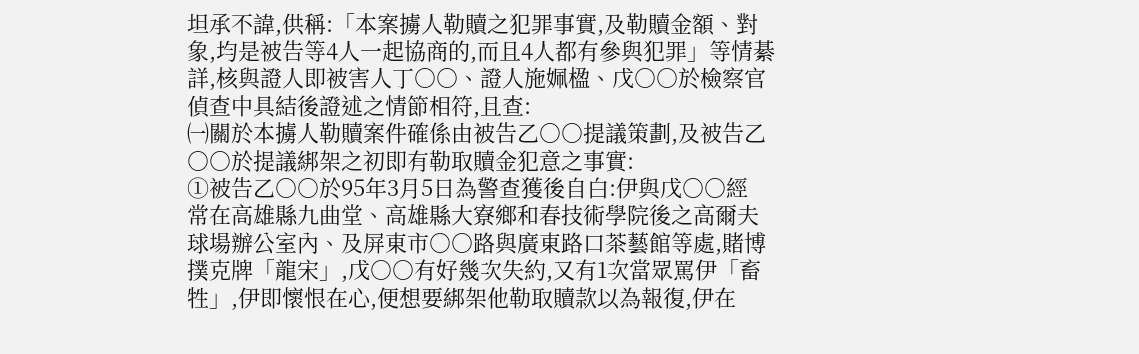坦承不諱,供稱:「本案擄人勒贖之犯罪事實,及勒贖金額、對象,均是被告等4人一起協商的,而且4人都有參與犯罪」等情綦詳,核與證人即被害人丁○○、證人施姵楹、戊○○於檢察官偵查中具結後證述之情節相符,且查:
㈠關於本擄人勒贖案件確係由被告乙○○提議策劃,及被告乙○○於提議綁架之初即有勒取贖金犯意之事實:
①被告乙○○於95年3月5日為警查獲後自白:伊與戊○○經
常在高雄縣九曲堂、高雄縣大寮鄉和春技術學院後之高爾夫球場辦公室內、及屏東市○○路與廣東路口茶藝館等處,賭博撲克牌「龍宋」,戊○○有好幾次失約,又有1次當眾罵伊「畜牲」,伊即懷恨在心,便想要綁架他勒取贖款以為報復,伊在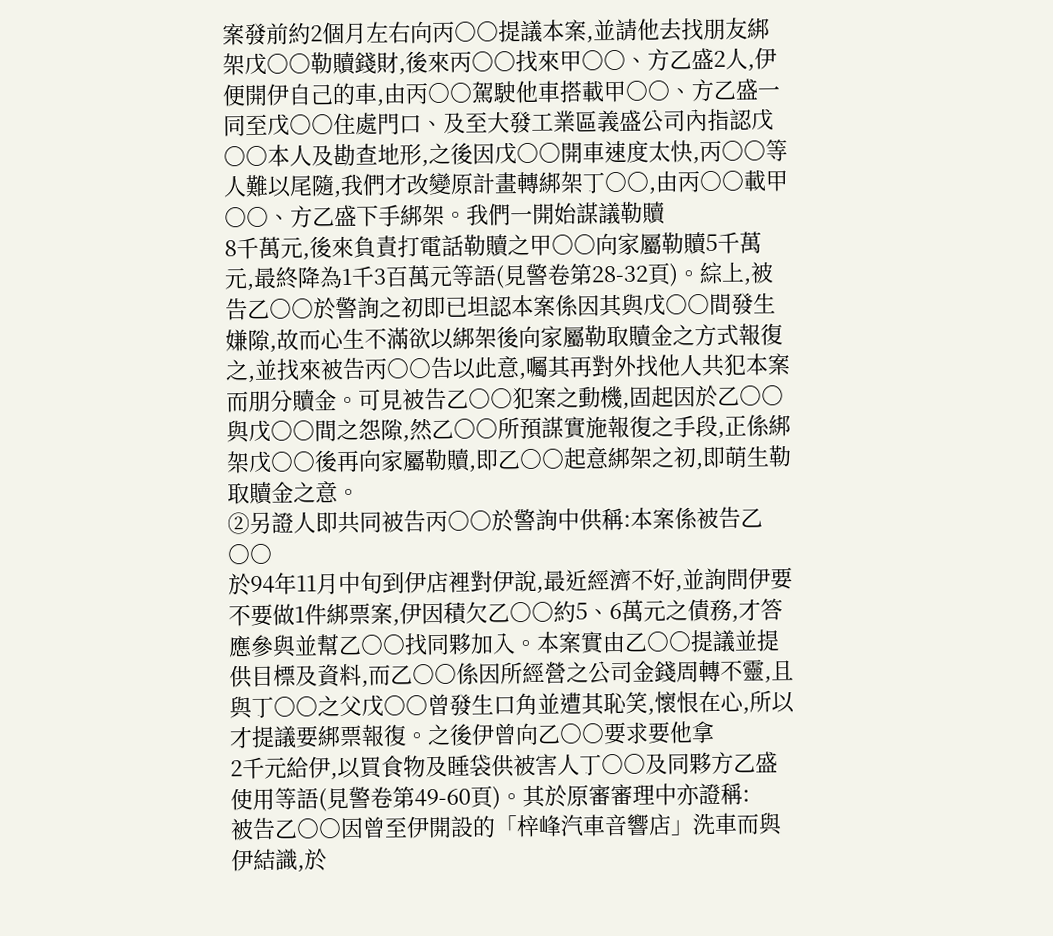案發前約2個月左右向丙○○提議本案,並請他去找朋友綁架戊○○勒贖錢財,後來丙○○找來甲○○、方乙盛2人,伊便開伊自己的車,由丙○○駕駛他車搭載甲○○、方乙盛一同至戊○○住處門口、及至大發工業區義盛公司內指認戊○○本人及勘查地形,之後因戊○○開車速度太快,丙○○等人難以尾隨,我們才改變原計畫轉綁架丁○○,由丙○○載甲○○、方乙盛下手綁架。我們一開始謀議勒贖
8千萬元,後來負責打電話勒贖之甲○○向家屬勒贖5千萬元,最終降為1千3百萬元等語(見警卷第28-32頁)。綜上,被告乙○○於警詢之初即已坦認本案係因其與戊○○間發生嫌隙,故而心生不滿欲以綁架後向家屬勒取贖金之方式報復之,並找來被告丙○○告以此意,囑其再對外找他人共犯本案而朋分贖金。可見被告乙○○犯案之動機,固起因於乙○○與戊○○間之怨隙,然乙○○所預謀實施報復之手段,正係綁架戊○○後再向家屬勒贖,即乙○○起意綁架之初,即萌生勒取贖金之意。
②另證人即共同被告丙○○於警詢中供稱:本案係被告乙○○
於94年11月中旬到伊店裡對伊說,最近經濟不好,並詢問伊要不要做1件綁票案,伊因積欠乙○○約5、6萬元之債務,才答應參與並幫乙○○找同夥加入。本案實由乙○○提議並提供目標及資料,而乙○○係因所經營之公司金錢周轉不靈,且與丁○○之父戊○○曾發生口角並遭其恥笑,懷恨在心,所以才提議要綁票報復。之後伊曾向乙○○要求要他拿
2千元給伊,以買食物及睡袋供被害人丁○○及同夥方乙盛使用等語(見警卷第49-60頁)。其於原審審理中亦證稱:
被告乙○○因曾至伊開設的「梓峰汽車音響店」洗車而與伊結識,於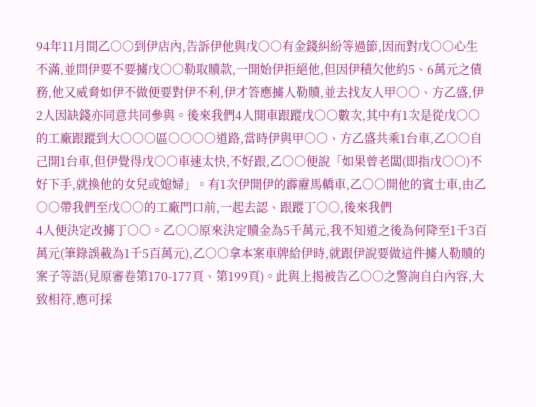94年11月間乙○○到伊店內,告訴伊他與戊○○有金錢糾紛等過節,因而對戊○○心生不滿,並問伊要不要擄戊○○勒取贖款,一開始伊拒絕他,但因伊積欠他約5、6萬元之債務,他又威脅如伊不做便要對伊不利,伊才答應擄人勒贖,並去找友人甲○○、方乙盛,伊2人因缺錢亦同意共同參與。後來我們4人開車跟蹤戊○○數次,其中有1次是從戊○○的工廠跟蹤到大○○○區○○○○道路,當時伊與甲○○、方乙盛共乘1台車,乙○○自己開1台車,但伊覺得戊○○車速太快,不好跟,乙○○便說「如果曾老闆(即指戊○○)不好下手,就換他的女兒或媳婦」。有1次伊開伊的霹靂馬轎車,乙○○開他的賓士車,由乙○○帶我們至戊○○的工廠門口前,一起去認、跟蹤丁○○,後來我們
4人便決定改擄丁○○。乙○○原來決定贖金為5千萬元,我不知道之後為何降至1千3百萬元(筆錄誤載為1千5百萬元),乙○○拿本案車牌給伊時,就跟伊說要做這件擄人勒贖的案子等語(見原審卷第170-177頁、第199頁)。此與上揭被告乙○○之警詢自白內容,大致相符,應可採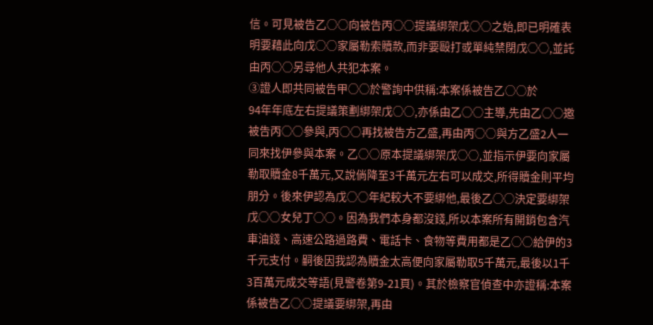信。可見被告乙○○向被告丙○○提議綁架戊○○之始,即已明確表明要藉此向戊○○家屬勒索贖款,而非要毆打或單純禁閉戊○○,並託由丙○○另尋他人共犯本案。
③證人即共同被告甲○○於警詢中供稱:本案係被告乙○○於
94年年底左右提議策劃綁架戊○○,亦係由乙○○主導,先由乙○○邀被告丙○○參與,丙○○再找被告方乙盛,再由丙○○與方乙盛2人一同來找伊參與本案。乙○○原本提議綁架戊○○,並指示伊要向家屬勒取贖金8千萬元,又說倘降至3千萬元左右可以成交,所得贖金則平均朋分。後來伊認為戊○○年紀較大不要綁他,最後乙○○決定要綁架戊○○女兒丁○○。因為我們本身都沒錢,所以本案所有開銷包含汽車油錢、高速公路過路費、電話卡、食物等費用都是乙○○給伊的3千元支付。嗣後因我認為贖金太高便向家屬勒取5千萬元,最後以1千3百萬元成交等語(見警卷第9-21頁)。其於檢察官偵查中亦證稱:本案係被告乙○○提議要綁架,再由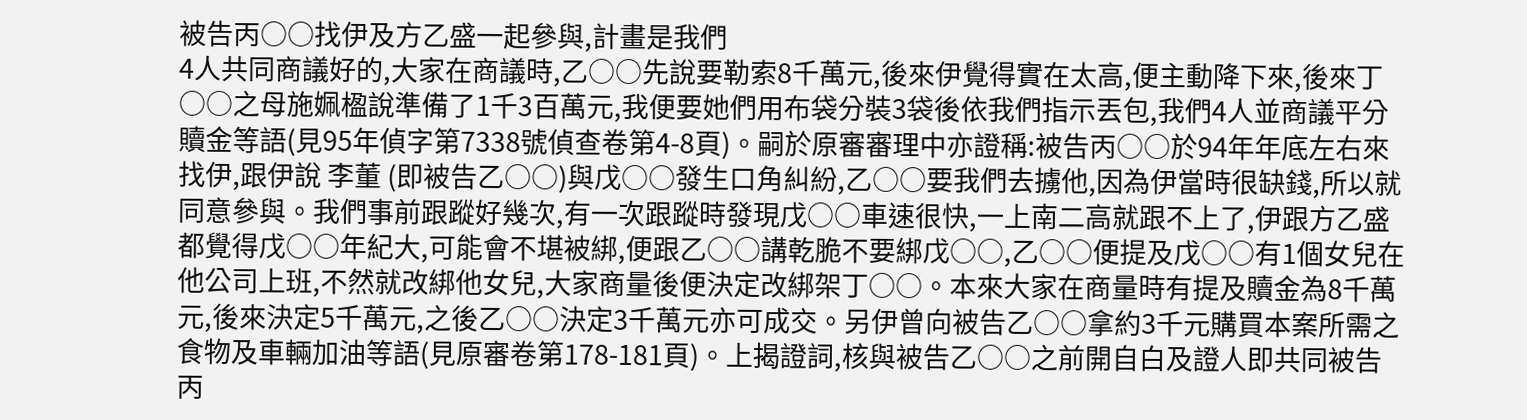被告丙○○找伊及方乙盛一起參與,計畫是我們
4人共同商議好的,大家在商議時,乙○○先說要勒索8千萬元,後來伊覺得實在太高,便主動降下來,後來丁○○之母施姵楹說準備了1千3百萬元,我便要她們用布袋分裝3袋後依我們指示丟包,我們4人並商議平分贖金等語(見95年偵字第7338號偵查卷第4-8頁)。嗣於原審審理中亦證稱:被告丙○○於94年年底左右來找伊,跟伊說 李董 (即被告乙○○)與戊○○發生口角糾紛,乙○○要我們去擄他,因為伊當時很缺錢,所以就同意參與。我們事前跟蹤好幾次,有一次跟蹤時發現戊○○車速很快,一上南二高就跟不上了,伊跟方乙盛都覺得戊○○年紀大,可能會不堪被綁,便跟乙○○講乾脆不要綁戊○○,乙○○便提及戊○○有1個女兒在他公司上班,不然就改綁他女兒,大家商量後便決定改綁架丁○○。本來大家在商量時有提及贖金為8千萬元,後來決定5千萬元,之後乙○○決定3千萬元亦可成交。另伊曾向被告乙○○拿約3千元購買本案所需之食物及車輛加油等語(見原審卷第178-181頁)。上揭證詞,核與被告乙○○之前開自白及證人即共同被告丙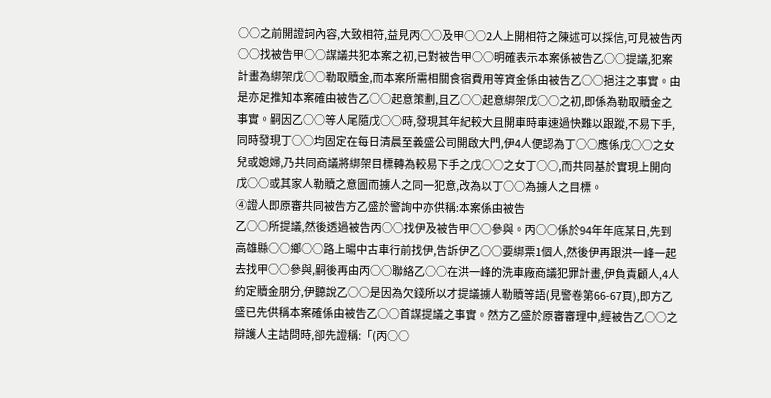○○之前開證詞內容,大致相符,益見丙○○及甲○○2人上開相符之陳述可以採信,可見被告丙○○找被告甲○○謀議共犯本案之初,已對被告甲○○明確表示本案係被告乙○○提議,犯案計畫為綁架戊○○勒取贖金,而本案所需相關食宿費用等資金係由被告乙○○挹注之事實。由是亦足推知本案確由被告乙○○起意策劃,且乙○○起意綁架戊○○之初,即係為勒取贖金之事實。嗣因乙○○等人尾隨戊○○時,發現其年紀較大且開車時車速過快難以跟蹤,不易下手,同時發現丁○○均固定在每日清晨至義盛公司開啟大門,伊4人便認為丁○○應係戊○○之女兒或媳婦,乃共同商議將綁架目標轉為較易下手之戊○○之女丁○○,而共同基於實現上開向戊○○或其家人勒贖之意圖而擄人之同一犯意,改為以丁○○為擄人之目標。
④證人即原審共同被告方乙盛於警詢中亦供稱:本案係由被告
乙○○所提議,然後透過被告丙○○找伊及被告甲○○參與。丙○○係於94年年底某日,先到高雄縣○○鄉○○路上暘中古車行前找伊,告訴伊乙○○要綁票1個人,然後伊再跟洪一峰一起去找甲○○參與,嗣後再由丙○○聯絡乙○○在洪一峰的洗車廠商議犯罪計畫,伊負責顧人,4人約定贖金朋分,伊聽說乙○○是因為欠錢所以才提議擄人勒贖等語(見警卷第66-67頁),即方乙盛已先供稱本案確係由被告乙○○首謀提議之事實。然方乙盛於原審審理中,經被告乙○○之辯護人主詰問時,卻先證稱:「(丙○○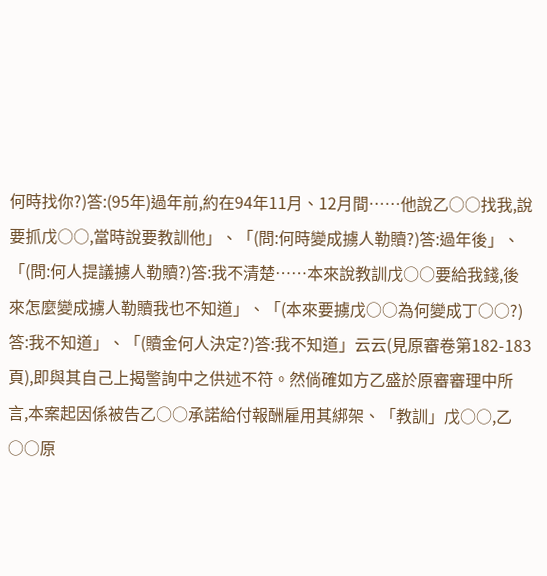何時找你?)答:(95年)過年前,約在94年11月、12月間……他說乙○○找我,說要抓戊○○,當時說要教訓他」、「(問:何時變成擄人勒贖?)答:過年後」、「(問:何人提議擄人勒贖?)答:我不清楚……本來說教訓戊○○要給我錢,後來怎麼變成擄人勒贖我也不知道」、「(本來要擄戊○○為何變成丁○○?)答:我不知道」、「(贖金何人決定?)答:我不知道」云云(見原審卷第182-183頁),即與其自己上揭警詢中之供述不符。然倘確如方乙盛於原審審理中所言,本案起因係被告乙○○承諾給付報酬雇用其綁架、「教訓」戊○○,乙○○原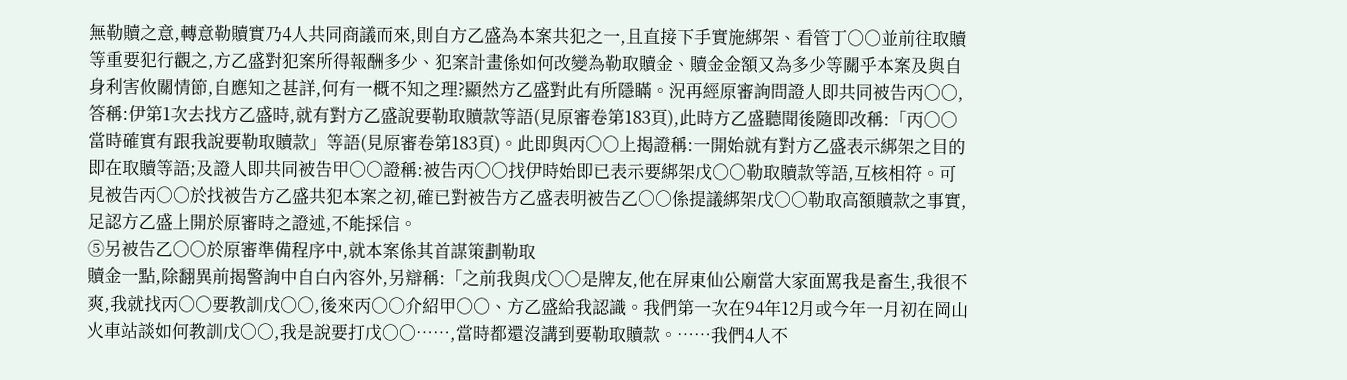無勒贖之意,轉意勒贖實乃4人共同商議而來,則自方乙盛為本案共犯之一,且直接下手實施綁架、看管丁○○並前往取贖等重要犯行觀之,方乙盛對犯案所得報酬多少、犯案計畫係如何改變為勒取贖金、贖金金額又為多少等關乎本案及與自身利害攸關情節,自應知之甚詳,何有一概不知之理?顯然方乙盛對此有所隱瞞。況再經原審詢問證人即共同被告丙○○,答稱:伊第1次去找方乙盛時,就有對方乙盛說要勒取贖款等語(見原審卷第183頁),此時方乙盛聽聞後隨即改稱:「丙○○當時確實有跟我說要勒取贖款」等語(見原審卷第183頁)。此即與丙○○上揭證稱:一開始就有對方乙盛表示綁架之目的即在取贖等語;及證人即共同被告甲○○證稱:被告丙○○找伊時始即已表示要綁架戊○○勒取贖款等語,互核相符。可見被告丙○○於找被告方乙盛共犯本案之初,確已對被告方乙盛表明被告乙○○係提議綁架戊○○勒取高額贖款之事實,足認方乙盛上開於原審時之證述,不能採信。
⑤另被告乙○○於原審準備程序中,就本案係其首謀策劃勒取
贖金一點,除翻異前揭警詢中自白內容外,另辯稱:「之前我與戊○○是牌友,他在屏東仙公廟當大家面罵我是畜生,我很不爽,我就找丙○○要教訓戊○○,後來丙○○介紹甲○○、方乙盛給我認識。我們第一次在94年12月或今年一月初在岡山火車站談如何教訓戊○○,我是說要打戊○○……,當時都還沒講到要勒取贖款。……我們4人不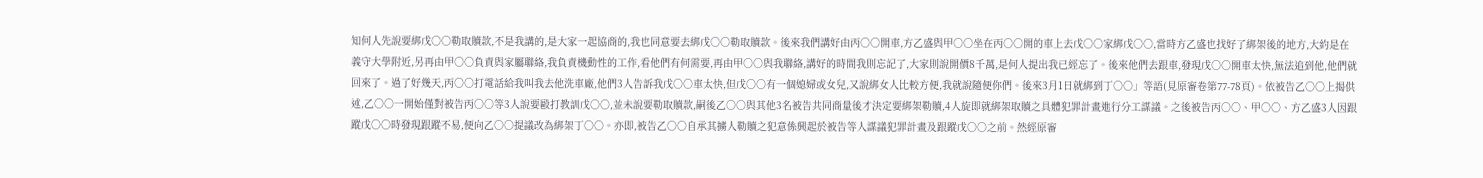知何人先說要綁戊○○勒取贖款,不是我講的,是大家一起協商的,我也同意要去綁戊○○勒取贖款。後來我們講好由丙○○開車,方乙盛與甲○○坐在丙○○開的車上去戊○○家綁戊○○,當時方乙盛也找好了綁架後的地方,大約是在義守大學附近,另再由甲○○負責與家屬聯絡,我負責機動性的工作,看他們有何需要,再由甲○○與我聯絡,講好的時間我則忘記了,大家則說開價8千萬,是何人提出我已經忘了。後來他們去跟車,發現戊○○開車太快,無法追到他,他們就回來了。過了好幾天,丙○○打電話給我叫我去他洗車廠,他們3人告訴我戊○○車太快,但戊○○有一個媳婦或女兒,又說綁女人比較方便,我就說隨便你們。後來3月1日就綁到丁○○」等語(見原審卷第77-78頁)。依被告乙○○上揭供述,乙○○一開始僅對被告丙○○等3人說要毆打教訓戊○○,並未說要勒取贖款,嗣後乙○○與其他3名被告共同商量後才決定要綁架勒贖,4人旋即就綁架取贖之具體犯罪計畫進行分工謀議。之後被告丙○○、甲○○、方乙盛3人因跟蹤戊○○時發現跟蹤不易,便向乙○○提議改為綁架丁○○。亦即,被告乙○○自承其擄人勒贖之犯意係興起於被告等人謀議犯罪計畫及跟蹤戊○○之前。然經原審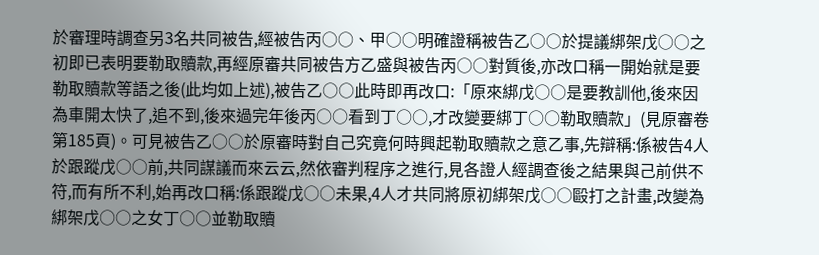於審理時調查另3名共同被告,經被告丙○○、甲○○明確證稱被告乙○○於提議綁架戊○○之初即已表明要勒取贖款,再經原審共同被告方乙盛與被告丙○○對質後,亦改口稱一開始就是要勒取贖款等語之後(此均如上述),被告乙○○此時即再改口:「原來綁戊○○是要教訓他,後來因為車開太快了,追不到,後來過完年後丙○○看到丁○○,才改變要綁丁○○勒取贖款」(見原審卷第185頁)。可見被告乙○○於原審時對自己究竟何時興起勒取贖款之意乙事,先辯稱:係被告4人於跟蹤戊○○前,共同謀議而來云云,然依審判程序之進行,見各證人經調查後之結果與己前供不符,而有所不利,始再改口稱:係跟蹤戊○○未果,4人才共同將原初綁架戊○○毆打之計畫,改變為綁架戊○○之女丁○○並勒取贖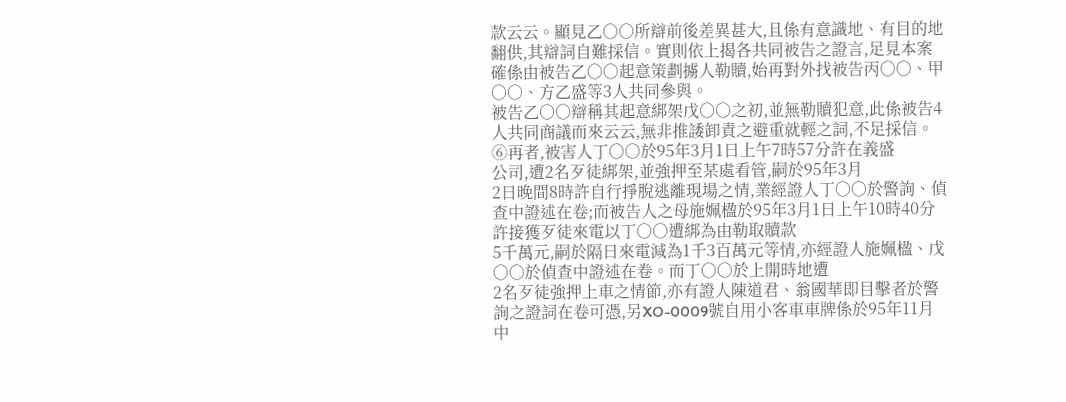款云云。顯見乙○○所辯前後差異甚大,且係有意識地、有目的地翻供,其辯詞自難採信。實則依上揭各共同被告之證言,足見本案確係由被告乙○○起意策劃擄人勒贖,始再對外找被告丙○○、甲○○、方乙盛等3人共同參與。
被告乙○○辯稱其起意綁架戊○○之初,並無勒贖犯意,此係被告4人共同商議而來云云,無非推諉卸責之避重就輕之詞,不足採信。
⑥再者,被害人丁○○於95年3月1日上午7時57分許在義盛
公司,遭2名歹徒綁架,並強押至某處看管,嗣於95年3月
2日晚間8時許自行掙脫逃離現場之情,業經證人丁○○於警詢、偵查中證述在卷;而被告人之母施姵楹於95年3月1日上午10時40分許接獲歹徒來電以丁○○遭綁為由勒取贖款
5千萬元,嗣於隔日來電減為1千3百萬元等情,亦經證人施姵楹、戊○○於偵查中證述在卷。而丁○○於上開時地遭
2名歹徒強押上車之情節,亦有證人陳道君、翁國華即目擊者於警詢之證詞在卷可憑,另XO-0009號自用小客車車牌係於95年11月中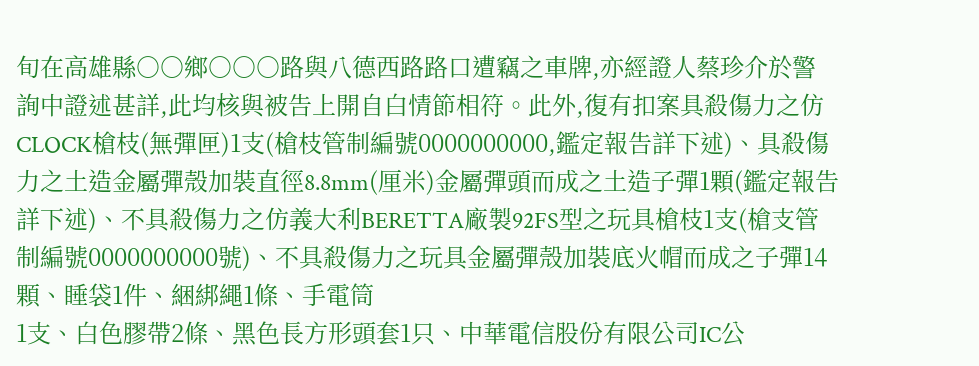旬在高雄縣○○鄉○○○路與八德西路路口遭竊之車牌,亦經證人蔡珍介於警詢中證述甚詳,此均核與被告上開自白情節相符。此外,復有扣案具殺傷力之仿CLOCK槍枝(無彈匣)1支(槍枝管制編號0000000000,鑑定報告詳下述)、具殺傷力之土造金屬彈殼加裝直徑8.8mm(厘米)金屬彈頭而成之土造子彈1顆(鑑定報告詳下述)、不具殺傷力之仿義大利BERETTA廠製92FS型之玩具槍枝1支(槍支管制編號0000000000號)、不具殺傷力之玩具金屬彈殼加裝底火帽而成之子彈14顆、睡袋1件、綑綁繩1條、手電筒
1支、白色膠帶2條、黑色長方形頭套1只、中華電信股份有限公司IC公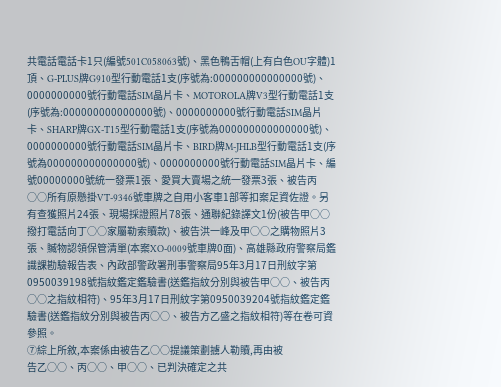共電話電話卡1只(編號501C058063號)、黑色鴨舌帽(上有白色OU字體)1頂、G-PLUS牌G910型行動電話1支(序號為:000000000000000號)、0000000000號行動電話SIM晶片卡、MOTOROLA牌V3型行動電話1支(序號為:000000000000000號)、0000000000號行動電話SIM晶片卡、SHARP牌GX-T15型行動電話1支(序號為000000000000000號)、0000000000號行動電話SIM晶片卡、BIRD牌M-JHLB型行動電話1支(序號為000000000000000號)、0000000000號行動電話SIM晶片卡、編號00000000號統一發票1張、愛買大賣場之統一發票3張、被告丙○○所有原懸掛VT-9346號車牌之自用小客車1部等扣案足資佐證。另有查獲照片24張、現場採證照片78張、通聯紀錄譯文1份(被告甲○○撥打電話向丁○○家屬勒索贖款)、被告洪一峰及甲○○之購物照片3張、贓物認領保管清單(本案XO-0009號車牌0面)、高雄縣政府警察局鑑識課勘驗報告表、內政部警政署刑事警察局95年3月17日刑紋字第0950039198號指紋鑑定鑑驗書(送鑑指紋分別與被告甲○○、被告丙○○之指紋相符)、95年3月17日刑紋字第0950039204號指紋鑑定鑑驗書(送鑑指紋分別與被告丙○○、被告方乙盛之指紋相符)等在卷可資參照。
⑦綜上所敘,本案係由被告乙○○提議策劃擄人勒贖,再由被
告乙○○、丙○○、甲○○、已判決確定之共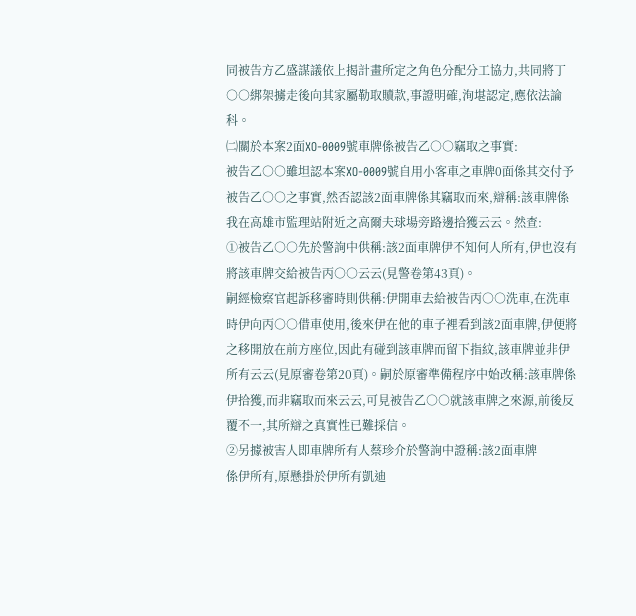同被告方乙盛謀議依上揭計畫所定之角色分配分工協力,共同將丁○○綁架擄走後向其家屬勒取贖款,事證明確,洵堪認定,應依法論科。
㈡關於本案2面XO-0009號車牌係被告乙○○竊取之事實:
被告乙○○雖坦認本案XO-0009號自用小客車之車牌0面係其交付予被告乙○○之事實,然否認該2面車牌係其竊取而來,辯稱:該車牌係我在高雄市監理站附近之高爾夫球場旁路邊拾獲云云。然查:
①被告乙○○先於警詢中供稱:該2面車牌伊不知何人所有,伊也沒有將該車牌交給被告丙○○云云(見警卷第43頁)。
嗣經檢察官起訴移審時則供稱:伊開車去給被告丙○○洗車,在洗車時伊向丙○○借車使用,後來伊在他的車子裡看到該2面車牌,伊便將之移開放在前方座位,因此有碰到該車牌而留下指紋,該車牌並非伊所有云云(見原審卷第20頁)。嗣於原審準備程序中始改稱:該車牌係伊拾獲,而非竊取而來云云,可見被告乙○○就該車牌之來源,前後反覆不一,其所辯之真實性已難採信。
②另據被害人即車牌所有人蔡珍介於警詢中證稱:該2面車牌
係伊所有,原懸掛於伊所有凱迪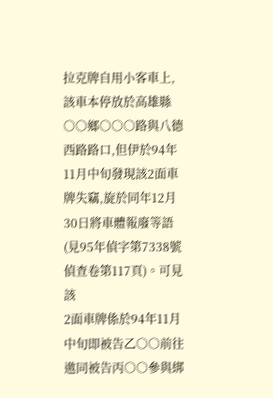拉克牌自用小客車上,該車本停放於高雄縣○○鄉○○○路與八德西路路口,但伊於94年11月中旬發現該2面車牌失竊,旋於同年12月30日將車體報廢等語(見95年偵字第7338號偵查卷第117頁)。可見該
2面車牌係於94年11月中旬即被告乙○○前往邀同被告丙○○參與綁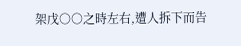架戊○○之時左右,遭人拆下而告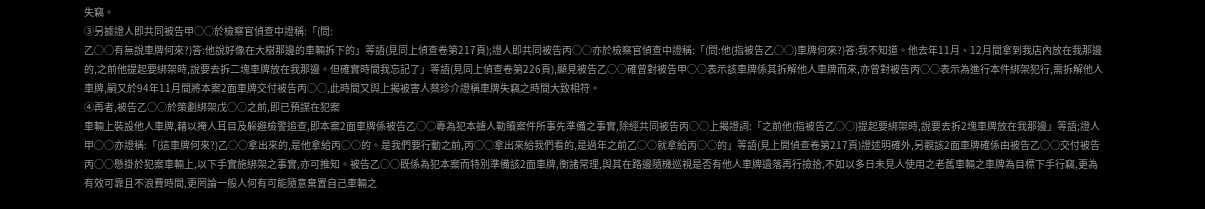失竊。
③另據證人即共同被告甲○○於檢察官偵查中證稱:「(問:
乙○○有無說車牌何來?)答:他說好像在大樹那邊的車輛拆下的」等語(見同上偵查卷第217頁);證人即共同被告丙○○亦於檢察官偵查中證稱:「(問:他(指被告乙○○)車牌何來?)答:我不知道。他去年11月、12月間拿到我店內放在我那邊的,之前他提起要綁架時,說要去拆二塊車牌放在我那邊。但確實時間我忘記了」等語(見同上偵查卷第226頁),顯見被告乙○○確曾對被告甲○○表示該車牌係其拆解他人車牌而來,亦曾對被告丙○○表示為進行本件綁架犯行,需拆解他人車牌,嗣又於94年11月間將本案2面車牌交付被告丙○○,此時間又與上揭被害人蔡珍介證稱車牌失竊之時間大致相符。
④再者,被告乙○○於策劃綁架戊○○之前,即已預謀在犯案
車輛上裝設他人車牌,藉以掩人耳目及躲避檢警追查,即本案2面車牌係被告乙○○專為犯本擄人勒贖案件所事先準備之事實,除經共同被告丙○○上揭證詞:「之前他(指被告乙○○)提起要綁架時,說要去拆2塊車牌放在我那邊」等語;證人甲○○亦證稱:「(這車牌何來?)乙○○拿出來的,是他拿給丙○○的。是我們要行動之前,丙○○拿出來給我們看的,是過年之前乙○○就拿給丙○○的」等語(見上開偵查卷第217頁)證述明確外,另觀該2面車牌確係由被告乙○○交付被告丙○○懸掛於犯案車輛上,以下手實施綁架之事實,亦可推知。被告乙○○既係為犯本案而特別準備該2面車牌,衡諸常理,與其在路邊隨機巡視是否有他人車牌遺落再行撿拾,不如以多日未見人使用之老舊車輛之車牌為目標下手行竊,更為有效可靠且不浪費時間,更罔論一般人何有可能隨意棄置自己車輛之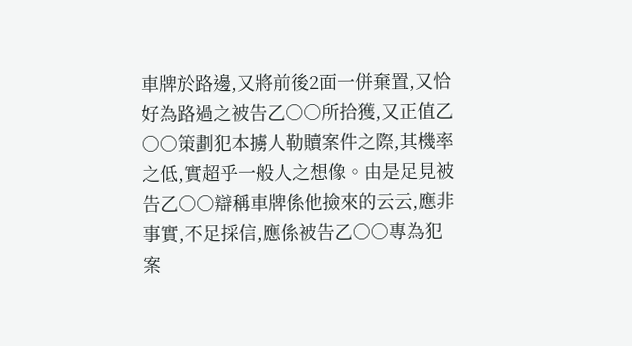車牌於路邊,又將前後2面一併棄置,又恰好為路過之被告乙○○所拾獲,又正值乙○○策劃犯本擄人勒贖案件之際,其機率之低,實超乎一般人之想像。由是足見被告乙○○辯稱車牌係他撿來的云云,應非事實,不足採信,應係被告乙○○專為犯案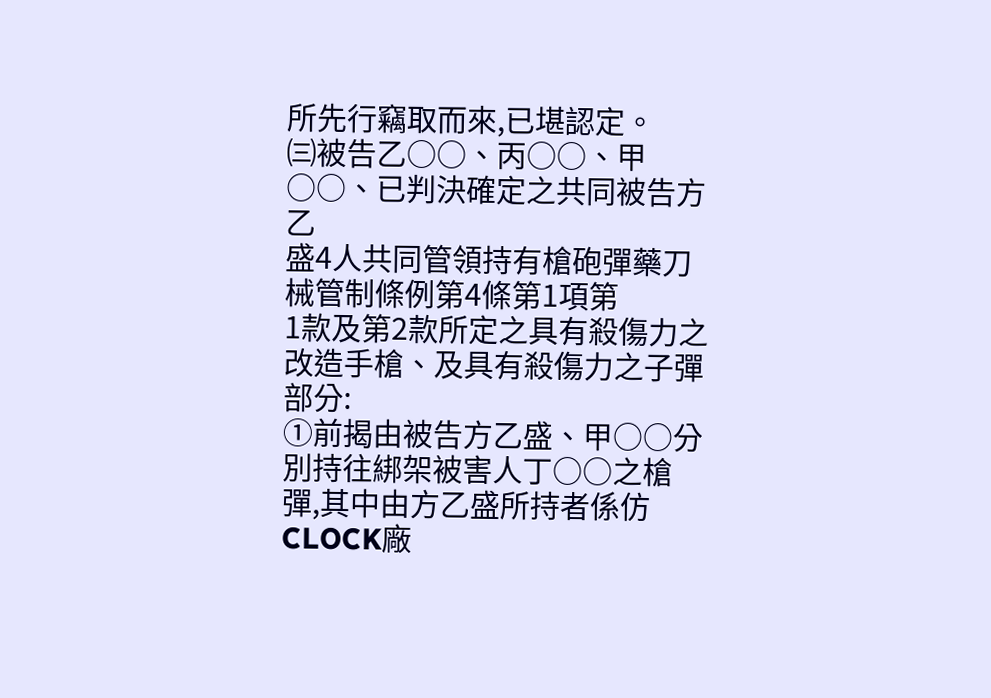所先行竊取而來,已堪認定。
㈢被告乙○○、丙○○、甲○○、已判決確定之共同被告方乙
盛4人共同管領持有槍砲彈藥刀械管制條例第4條第1項第
1款及第2款所定之具有殺傷力之改造手槍、及具有殺傷力之子彈部分:
①前揭由被告方乙盛、甲○○分別持往綁架被害人丁○○之槍
彈,其中由方乙盛所持者係仿CLOCK廠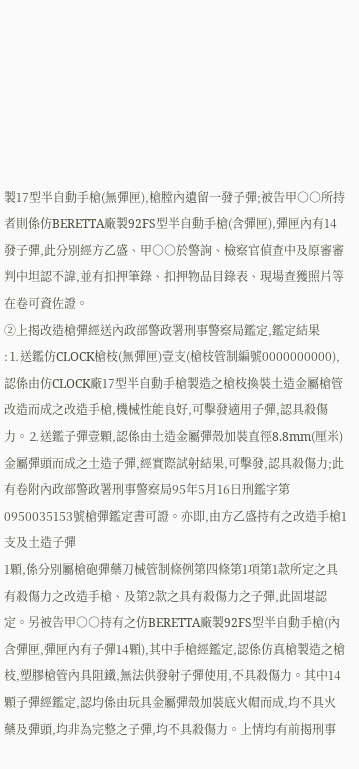製17型半自動手槍(無彈匣),槍膛內遺留一發子彈;被告甲○○所持者則係仿BERETTA廠製92FS型半自動手槍(含彈匣),彈匣內有14發子彈,此分別經方乙盛、甲○○於警詢、檢察官偵查中及原審審判中坦認不諱,並有扣押筆錄、扣押物品目錄表、現場查獲照片等在卷可資佐證。
②上揭改造槍彈經送內政部警政署刑事警察局鑑定,鑑定結果
:⒈送鑑仿CLOCK槍枝(無彈匣)壹支(槍枝管制編號0000000000),認係由仿CLOCK廠17型半自動手槍製造之槍枝換裝土造金屬槍管改造而成之改造手槍,機械性能良好,可擊發適用子彈,認具殺傷力。⒉送鑑子彈壹顆,認係由土造金屬彈殼加裝直徑8.8mm(厘米)金屬彈頭而成之土造子彈,經實際試射結果,可擊發,認具殺傷力;此有卷附內政部警政署刑事警察局95年5月16日刑鑑字第0950035153號槍彈鑑定書可證。亦即,由方乙盛持有之改造手槍1支及土造子彈
1顆,係分別屬槍砲彈藥刀械管制條例第四條第1項第1款所定之具有殺傷力之改造手槍、及第2款之具有殺傷力之子彈,此固堪認定。另被告甲○○持有之仿BERETTA廠製92FS型半自動手槍(內含彈匣,彈匣內有子彈14顆),其中手槍經鑑定,認係仿真槍製造之槍枝,塑膠槍管內具阻鐵,無法供發射子彈使用,不具殺傷力。其中14顆子彈經鑑定,認均係由玩具金屬彈殼加裝底火帽而成,均不具火藥及彈頭,均非為完整之子彈,均不具殺傷力。上情均有前揭刑事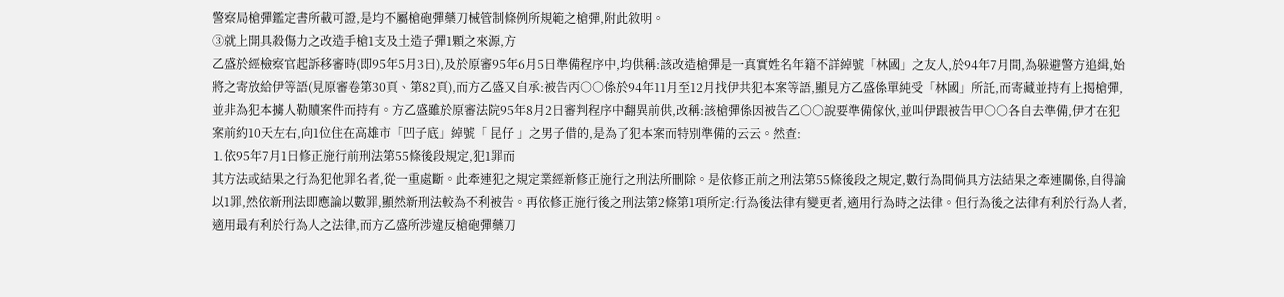警察局槍彈鑑定書所載可證,是均不屬槍砲彈藥刀械管制條例所規範之槍彈,附此敘明。
③就上開具殺傷力之改造手槍1支及土造子彈1顆之來源,方
乙盛於經檢察官起訴移審時(即95年5月3日),及於原審95年6月5日準備程序中,均供稱:該改造槍彈是一真實姓名年籍不詳綽號「林國」之友人,於94年7月間,為躲避警方追緝,始將之寄放給伊等語(見原審卷第30頁、第82頁),而方乙盛又自承:被告丙○○係於94年11月至12月找伊共犯本案等語,顯見方乙盛係單純受「林國」所託,而寄藏並持有上揭槍彈,並非為犯本擄人勒贖案件而持有。方乙盛雖於原審法院95年8月2日審判程序中翻異前供,改稱:該槍彈係因被告乙○○說要準備傢伙,並叫伊跟被告甲○○各自去準備,伊才在犯案前約10天左右,向1位住在高雄市「凹子底」綽號「 昆仔 」之男子借的,是為了犯本案而特別準備的云云。然查:
⒈依95年7月1日修正施行前刑法第55條後段規定,犯1罪而
其方法或結果之行為犯他罪名者,從一重處斷。此牽連犯之規定業經新修正施行之刑法所刪除。是依修正前之刑法第55條後段之規定,數行為間倘具方法結果之牽連關係,自得論以1罪,然依新刑法即應論以數罪,顯然新刑法較為不利被告。再依修正施行後之刑法第2條第1項所定:行為後法律有變更者,適用行為時之法律。但行為後之法律有利於行為人者,適用最有利於行為人之法律,而方乙盛所涉違反槍砲彈藥刀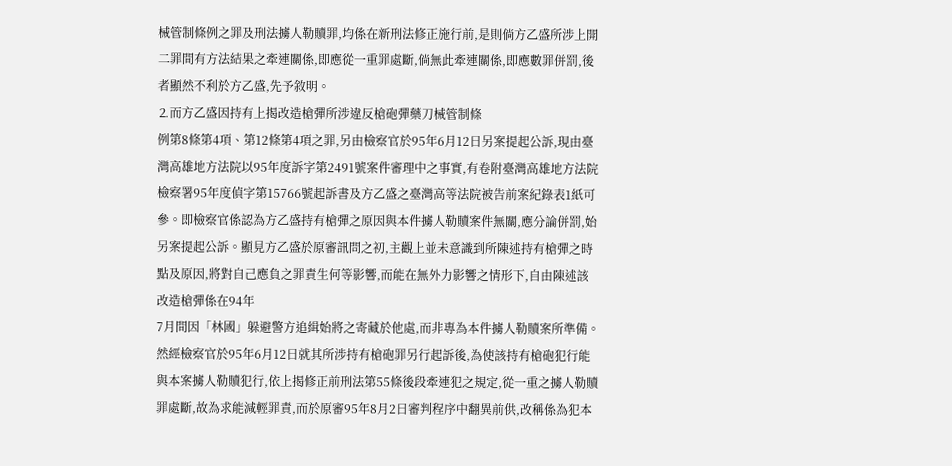械管制條例之罪及刑法擄人勒贖罪,均係在新刑法修正施行前,是則倘方乙盛所涉上開二罪間有方法結果之牽連關係,即應從一重罪處斷,倘無此牽連關係,即應數罪併罰,後者顯然不利於方乙盛,先予敘明。
⒉而方乙盛因持有上揭改造槍彈所涉違反槍砲彈藥刀械管制條
例第8條第4項、第12條第4項之罪,另由檢察官於95年6月12日另案提起公訴,現由臺灣高雄地方法院以95年度訴字第2491號案件審理中之事實,有卷附臺灣高雄地方法院檢察署95年度偵字第15766號起訴書及方乙盛之臺灣高等法院被告前案紀錄表1紙可參。即檢察官係認為方乙盛持有槍彈之原因與本件擄人勒贖案件無關,應分論併罰,始另案提起公訴。顯見方乙盛於原審訊問之初,主觀上並未意識到所陳述持有槍彈之時點及原因,將對自己應負之罪責生何等影響,而能在無外力影響之情形下,自由陳述該改造槍彈係在94年
7月間因「林國」躲避警方追緝始將之寄藏於他處,而非專為本件擄人勒贖案所準備。然經檢察官於95年6月12日就其所涉持有槍砲罪另行起訴後,為使該持有槍砲犯行能與本案擄人勒贖犯行,依上揭修正前刑法第55條後段牽連犯之規定,從一重之擄人勒贖罪處斷,故為求能減輕罪責,而於原審95年8月2日審判程序中翻異前供,改稱係為犯本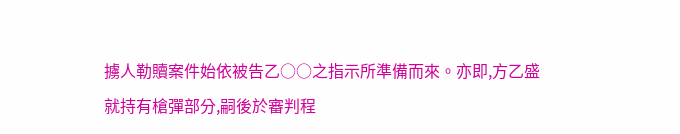擄人勒贖案件始依被告乙○○之指示所準備而來。亦即,方乙盛就持有槍彈部分,嗣後於審判程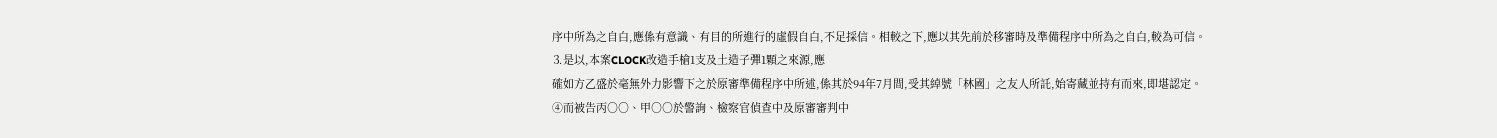序中所為之自白,應係有意識、有目的所進行的虛假自白,不足採信。相較之下,應以其先前於移審時及準備程序中所為之自白,較為可信。
⒊是以,本案CLOCK改造手槍1支及土造子彈1顆之來源,應
確如方乙盛於毫無外力影響下之於原審準備程序中所述,係其於94年7月間,受其綽號「林國」之友人所託,始寄藏並持有而來,即堪認定。
④而被告丙○○、甲○○於警詢、檢察官偵查中及原審審判中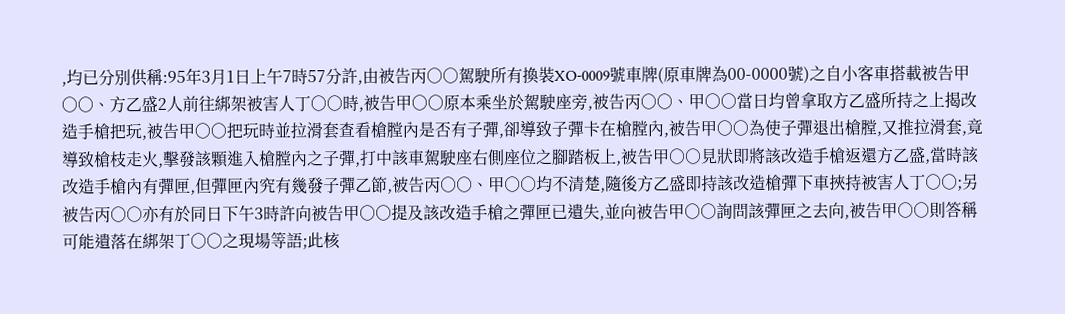,均已分別供稱:95年3月1日上午7時57分許,由被告丙○○駕駛所有換裝XO-0009號車牌(原車牌為00-0000號)之自小客車搭載被告甲○○、方乙盛2人前往綁架被害人丁○○時,被告甲○○原本乘坐於駕駛座旁,被告丙○○、甲○○當日均曾拿取方乙盛所持之上揭改造手槍把玩,被告甲○○把玩時並拉滑套查看槍膛內是否有子彈,卻導致子彈卡在槍膛內,被告甲○○為使子彈退出槍膛,又推拉滑套,竟導致槍枝走火,擊發該顆進入槍膛內之子彈,打中該車駕駛座右側座位之腳踏板上,被告甲○○見狀即將該改造手槍返還方乙盛,當時該改造手槍內有彈匣,但彈匣內究有幾發子彈乙節,被告丙○○、甲○○均不清楚,隨後方乙盛即持該改造槍彈下車挾持被害人丁○○;另被告丙○○亦有於同日下午3時許向被告甲○○提及該改造手槍之彈匣已遺失,並向被告甲○○詢問該彈匣之去向,被告甲○○則答稱可能遺落在綁架丁○○之現場等語;此核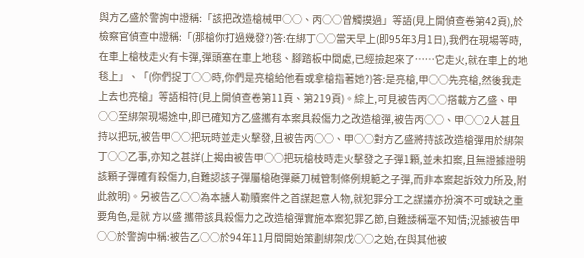與方乙盛於警詢中證稱:「該把改造槍械甲○○、丙○○曾觸摸過」等語(見上開偵查卷第42頁),於檢察官偵查中證稱:「(那槍你打過幾發?)答:在綁丁○○當天早上(即95年3月1日),我們在現場等時,在車上槍枝走火有卡彈,彈頭塞在車上地毯、腳踏板中間處,已經撿起來了……它走火,就在車上的地毯上」、「(你們捉丁○○時,你們是亮槍給他看或拿槍指著她?)答:是亮槍,甲○○先亮槍,然後我走上去也亮槍」等語相符(見上開偵查卷第11頁、第219頁)。綜上,可見被告丙○○搭載方乙盛、甲○○至綁架現場途中,即已確知方乙盛攜有本案具殺傷力之改造槍彈,被告丙○○、甲○○2人甚且持以把玩,被告甲○○把玩時並走火擊發,且被告丙○○、甲○○對方乙盛將持該改造槍彈用於綁架丁○○乙事,亦知之甚詳(上揭由被告甲○○把玩槍枝時走火擊發之子彈1顆,並未扣案,且無證據證明該顆子彈確有殺傷力,自難認該子彈屬槍砲彈藥刀械管制條例規範之子彈,而非本案起訴效力所及,附此敘明)。另被告乙○○為本擄人勒贖案件之首謀起意人物,就犯罪分工之謀議亦扮演不可或缺之重要角色,是就 方以盛 攜帶該具殺傷力之改造槍彈實施本案犯罪乙節,自難諉稱毫不知情;況據被告甲○○於警詢中稱:被告乙○○於94年11月間開始策劃綁架戊○○之始,在與其他被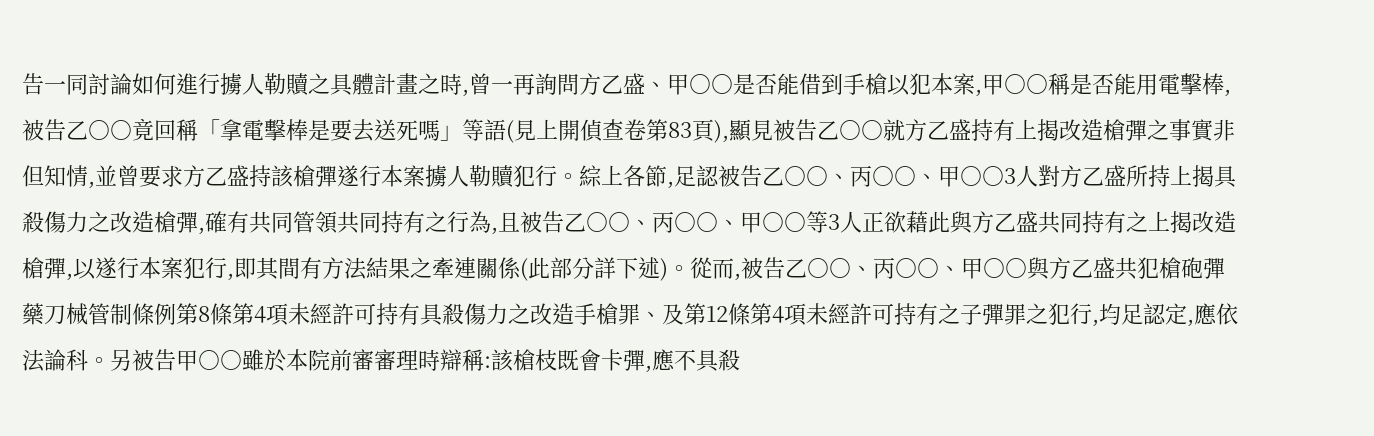告一同討論如何進行擄人勒贖之具體計畫之時,曾一再詢問方乙盛、甲○○是否能借到手槍以犯本案,甲○○稱是否能用電擊棒,被告乙○○竟回稱「拿電擊棒是要去送死嗎」等語(見上開偵查卷第83頁),顯見被告乙○○就方乙盛持有上揭改造槍彈之事實非但知情,並曾要求方乙盛持該槍彈遂行本案擄人勒贖犯行。綜上各節,足認被告乙○○、丙○○、甲○○3人對方乙盛所持上揭具殺傷力之改造槍彈,確有共同管領共同持有之行為,且被告乙○○、丙○○、甲○○等3人正欲藉此與方乙盛共同持有之上揭改造槍彈,以遂行本案犯行,即其間有方法結果之牽連關係(此部分詳下述)。從而,被告乙○○、丙○○、甲○○與方乙盛共犯槍砲彈藥刀械管制條例第8條第4項未經許可持有具殺傷力之改造手槍罪、及第12條第4項未經許可持有之子彈罪之犯行,均足認定,應依法論科。另被告甲○○雖於本院前審審理時辯稱:該槍枝既會卡彈,應不具殺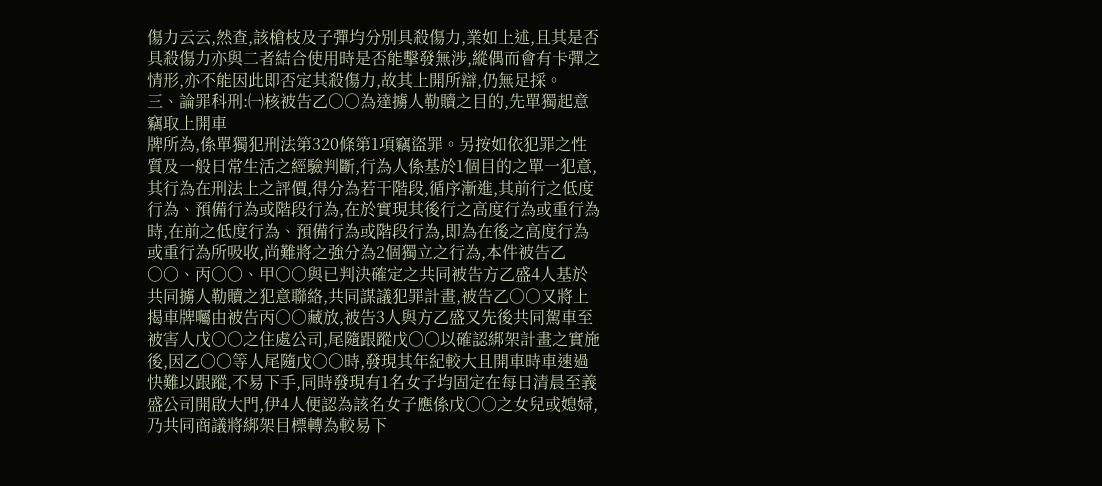傷力云云,然查,該槍枝及子彈均分別具殺傷力,業如上述,且其是否具殺傷力亦與二者結合使用時是否能擊發無涉,縱偶而會有卡彈之情形,亦不能因此即否定其殺傷力,故其上開所辯,仍無足採。
三、論罪科刑:㈠核被告乙○○為達擄人勒贖之目的,先單獨起意竊取上開車
牌所為,係單獨犯刑法第320條第1項竊盜罪。另按如依犯罪之性質及一般日常生活之經驗判斷,行為人係基於1個目的之單一犯意,其行為在刑法上之評價,得分為若干階段,循序漸進,其前行之低度行為、預備行為或階段行為,在於實現其後行之高度行為或重行為時,在前之低度行為、預備行為或階段行為,即為在後之高度行為或重行為所吸收,尚難將之強分為2個獨立之行為,本件被告乙○○、丙○○、甲○○與已判決確定之共同被告方乙盛4人基於共同擄人勒贖之犯意聯絡,共同謀議犯罪計畫,被告乙○○又將上揭車牌囑由被告丙○○藏放,被告3人與方乙盛又先後共同駕車至被害人戊○○之住處公司,尾隨跟蹤戊○○以確認綁架計畫之實施後,因乙○○等人尾隨戊○○時,發現其年紀較大且開車時車速過快難以跟蹤,不易下手,同時發現有1名女子均固定在每日清晨至義盛公司開啟大門,伊4人便認為該名女子應係戊○○之女兒或媳婦,乃共同商議將綁架目標轉為較易下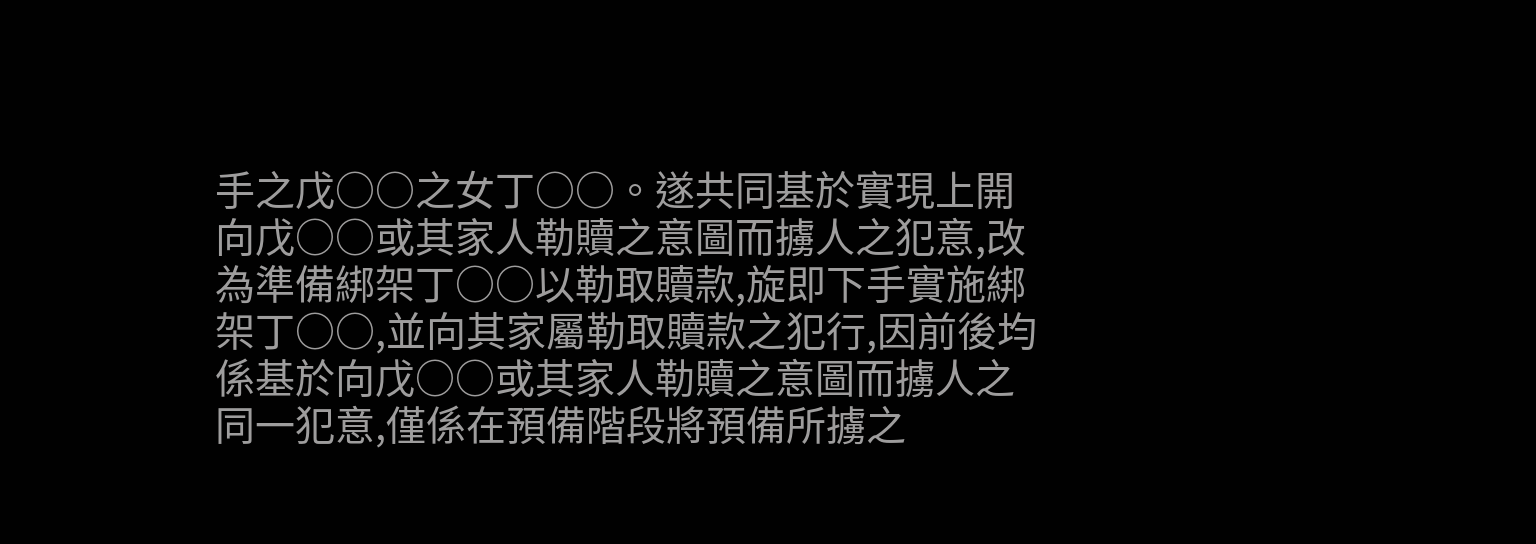手之戊○○之女丁○○。遂共同基於實現上開向戊○○或其家人勒贖之意圖而擄人之犯意,改為準備綁架丁○○以勒取贖款,旋即下手實施綁架丁○○,並向其家屬勒取贖款之犯行,因前後均係基於向戊○○或其家人勒贖之意圖而擄人之同一犯意,僅係在預備階段將預備所擄之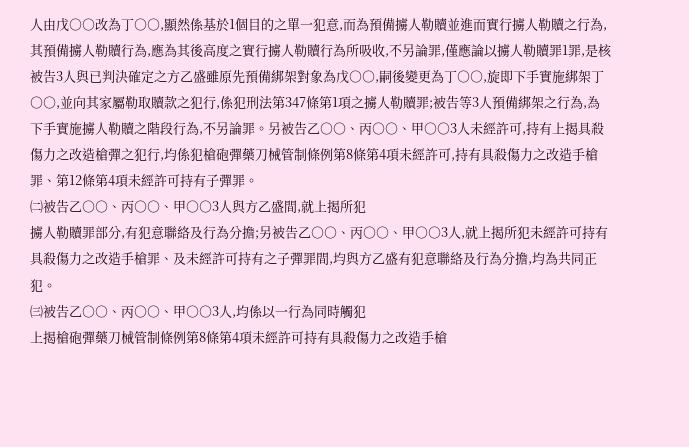人由戊○○改為丁○○,顯然係基於1個目的之單一犯意,而為預備擄人勒贖並進而實行擄人勒贖之行為,其預備擄人勒贖行為,應為其後高度之實行擄人勒贖行為所吸收,不另論罪,僅應論以擄人勒贖罪1罪,是核被告3人與已判決確定之方乙盛雖原先預備綁架對象為戊○○,嗣後變更為丁○○,旋即下手實施綁架丁○○,並向其家屬勒取贖款之犯行,係犯刑法第347條第1項之擄人勒贖罪;被告等3人預備綁架之行為,為下手實施擄人勒贖之階段行為,不另論罪。另被告乙○○、丙○○、甲○○3人未經許可,持有上揭具殺傷力之改造槍彈之犯行,均係犯槍砲彈藥刀械管制條例第8條第4項未經許可,持有具殺傷力之改造手槍罪、第12條第4項未經許可持有子彈罪。
㈡被告乙○○、丙○○、甲○○3人與方乙盛間,就上揭所犯
擄人勒贖罪部分,有犯意聯絡及行為分擔;另被告乙○○、丙○○、甲○○3人,就上揭所犯未經許可持有具殺傷力之改造手槍罪、及未經許可持有之子彈罪間,均與方乙盛有犯意聯絡及行為分擔,均為共同正犯。
㈢被告乙○○、丙○○、甲○○3人,均係以一行為同時觸犯
上揭槍砲彈藥刀械管制條例第8條第4項未經許可持有具殺傷力之改造手槍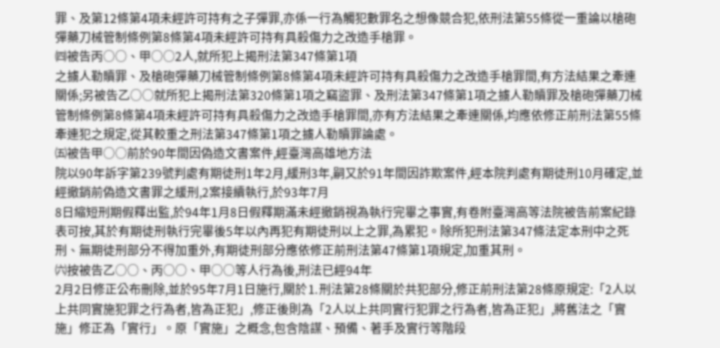罪、及第12條第4項未經許可持有之子彈罪,亦係一行為觸犯數罪名之想像競合犯,依刑法第55條從一重論以槍砲彈藥刀械管制條例第8條第4項未經許可持有具殺傷力之改造手槍罪。
㈣被告丙○○、甲○○2人,就所犯上揭刑法第347條第1項
之擄人勒贖罪、及槍砲彈藥刀械管制條例第8條第4項未經許可持有具殺傷力之改造手槍罪間,有方法結果之牽連關係;另被告乙○○就所犯上揭刑法第320條第1項之竊盜罪、及刑法第347條第1項之擄人勒贖罪及槍砲彈藥刀械管制條例第8條第4項未經許可持有具殺傷力之改造手槍罪間,亦有方法結果之牽連關係,均應依修正前刑法第55條牽連犯之規定,從其較重之刑法第347條第1項之擄人勒贖罪論處。
㈤被告甲○○前於90年間因偽造文書案件,經臺灣高雄地方法
院以90年訴字第239號判處有期徒刑1年2月,緩刑3年,嗣又於91年間因詐欺案件,經本院判處有期徒刑10月確定,並經撤銷前偽造文書罪之緩刑,2案接續執行,於93年7月
8日縮短刑期假釋出監,於94年1月8日假釋期滿未經撤銷視為執行完畢之事實,有卷附臺灣高等法院被告前案紀錄表可按,其於有期徒刑執行完畢後5年以內再犯有期徒刑以上之罪,為累犯。除所犯刑法第347條法定本刑中之死刑、無期徒刑部分不得加重外,有期徒刑部分應依修正前刑法第47條第1項規定,加重其刑。
㈥按被告乙○○、丙○○、甲○○等人行為後,刑法已經94年
2月2日修正公布刪除,並於95年7月1日施行,關於⒈刑法第28條關於共犯部分,修正前刑法第28條原規定:「2人以上共同實施犯罪之行為者,皆為正犯」,修正後則為「2人以上共同實行犯罪之行為者,皆為正犯」,將舊法之「實施」修正為「實行」。原「實施」之概念,包含陰謀、預備、著手及實行等階段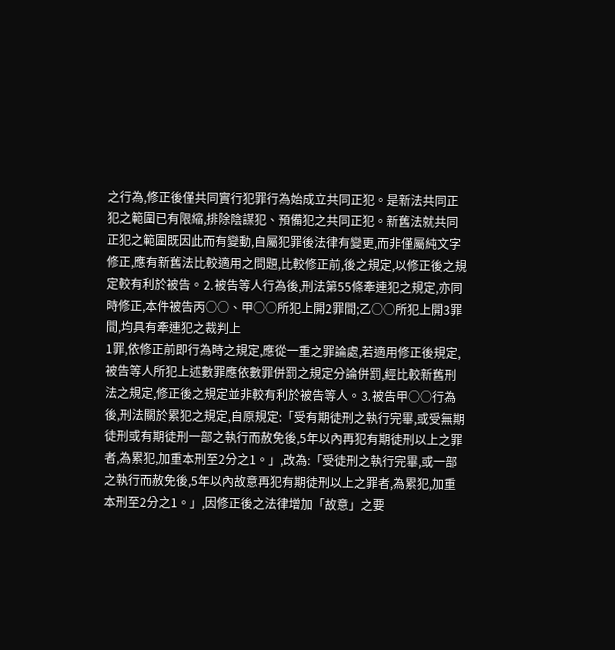之行為,修正後僅共同實行犯罪行為始成立共同正犯。是新法共同正犯之範圍已有限縮,排除陰謀犯、預備犯之共同正犯。新舊法就共同正犯之範圍既因此而有變動,自屬犯罪後法律有變更,而非僅屬純文字修正,應有新舊法比較適用之問題,比較修正前,後之規定,以修正後之規定較有利於被告。⒉被告等人行為後,刑法第55條牽連犯之規定,亦同時修正,本件被告丙○○、甲○○所犯上開2罪間;乙○○所犯上開3罪間,均具有牽連犯之裁判上
1罪,依修正前即行為時之規定,應從一重之罪論處,若適用修正後規定,被告等人所犯上述數罪應依數罪併罰之規定分論併罰,經比較新舊刑法之規定,修正後之規定並非較有利於被告等人。⒊被告甲○○行為後,刑法關於累犯之規定,自原規定:「受有期徒刑之執行完畢,或受無期徒刑或有期徒刑一部之執行而赦免後,5年以內再犯有期徒刑以上之罪者,為累犯,加重本刑至2分之1。」,改為:「受徒刑之執行完畢,或一部之執行而赦免後,5年以內故意再犯有期徒刑以上之罪者,為累犯,加重本刑至2分之1。」,因修正後之法律增加「故意」之要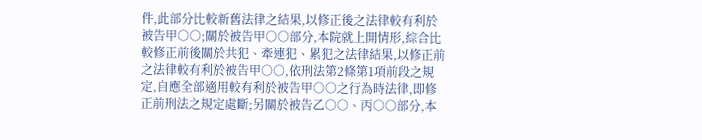件,此部分比較新舊法律之結果,以修正後之法律較有利於被告甲○○;關於被告甲○○部分,本院就上開情形,綜合比較修正前後關於共犯、牽連犯、累犯之法律結果,以修正前之法律較有利於被告甲○○,依刑法第2條第1項前段之規定,自應全部適用較有利於被告甲○○之行為時法律,即修正前刑法之規定處斷;另關於被告乙○○、丙○○部分,本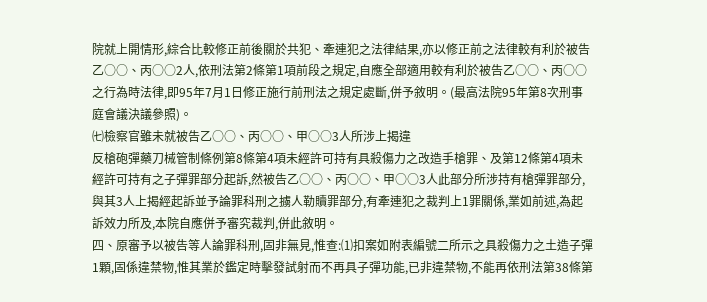院就上開情形,綜合比較修正前後關於共犯、牽連犯之法律結果,亦以修正前之法律較有利於被告乙○○、丙○○2人,依刑法第2條第1項前段之規定,自應全部適用較有利於被告乙○○、丙○○之行為時法律,即95年7月1日修正施行前刑法之規定處斷,併予敘明。(最高法院95年第8次刑事庭會議決議參照)。
㈦檢察官雖未就被告乙○○、丙○○、甲○○3人所涉上揭違
反槍砲彈藥刀械管制條例第8條第4項未經許可持有具殺傷力之改造手槍罪、及第12條第4項未經許可持有之子彈罪部分起訴,然被告乙○○、丙○○、甲○○3人此部分所涉持有槍彈罪部分,與其3人上揭經起訴並予論罪科刑之擄人勒贖罪部分,有牽連犯之裁判上1罪關係,業如前述,為起訴效力所及,本院自應併予審究裁判,併此敘明。
四、原審予以被告等人論罪科刑,固非無見,惟查:⑴扣案如附表編號二所示之具殺傷力之土造子彈1顆,固係違禁物,惟其業於鑑定時擊發試射而不再具子彈功能,已非違禁物,不能再依刑法第38條第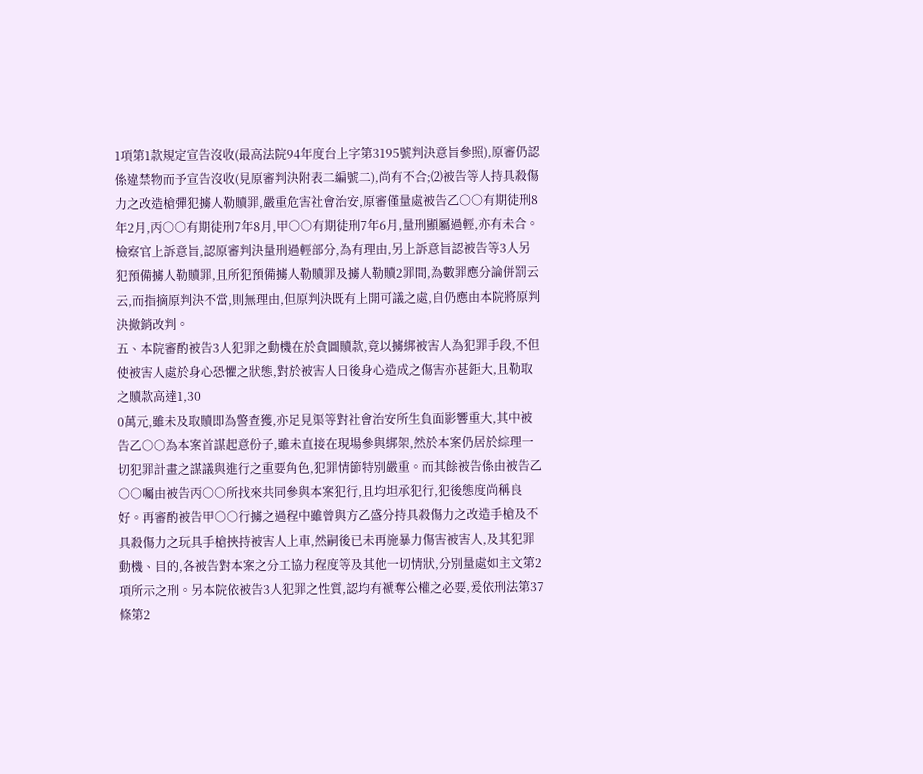1項第1款規定宣告沒收(最高法院94年度台上字第3195號判決意旨參照),原審仍認係違禁物而予宣告沒收(見原審判決附表二編號二),尚有不合;⑵被告等人持具殺傷力之改造槍彈犯擄人勒贖罪,嚴重危害社會治安,原審僅量處被告乙○○有期徒刑8年2月,丙○○有期徒刑7年8月,甲○○有期徒刑7年6月,量刑顯屬過輕,亦有未合。檢察官上訴意旨,認原審判決量刑過輕部分,為有理由,另上訴意旨認被告等3人另犯預備擄人勒贖罪,且所犯預備擄人勒贖罪及擄人勒贖2罪間,為數罪應分論併罰云云,而指摘原判決不當,則無理由,但原判決既有上開可議之處,自仍應由本院將原判決撤銷改判。
五、本院審酌被告3人犯罪之動機在於貪圖贖款,竟以擄綁被害人為犯罪手段,不但使被害人處於身心恐懼之狀態,對於被害人日後身心造成之傷害亦甚鉅大,且勒取之贖款高達1,30
0萬元,雖未及取贖即為警查獲,亦足見渠等對社會治安所生負面影響重大,其中被告乙○○為本案首謀起意份子,雖未直接在現場參與綁架,然於本案仍居於綜理一切犯罪計畫之謀議與進行之重要角色,犯罪情節特別嚴重。而其餘被告係由被告乙○○囑由被告丙○○所找來共同參與本案犯行,且均坦承犯行,犯後態度尚稱良好。再審酌被告甲○○行擄之過程中雖曾與方乙盛分持具殺傷力之改造手槍及不具殺傷力之玩具手槍挾持被害人上車,然嗣後已未再施暴力傷害被害人,及其犯罪動機、目的,各被告對本案之分工協力程度等及其他一切情狀,分別量處如主文第2項所示之刑。另本院依被告3人犯罪之性質,認均有褫奪公權之必要,爰依刑法第37條第2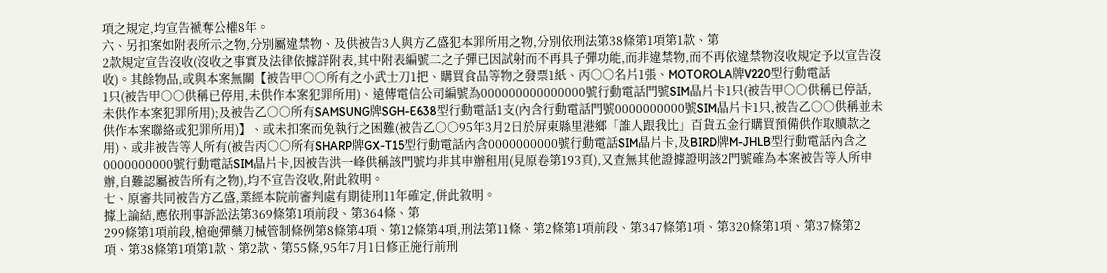項之規定,均宣告褫奪公權8年。
六、另扣案如附表所示之物,分別屬違禁物、及供被告3人與方乙盛犯本罪所用之物,分別依刑法第38條第1項第1款、第
2款規定宣告沒收(沒收之事實及法律依據詳附表,其中附表編號二之子彈已因試射而不再具子彈功能,而非違禁物,而不再依違禁物沒收規定予以宣告沒收)。其餘物品,或與本案無關【被告甲○○所有之小武士刀1把、購買食品等物之發票1紙、丙○○名片1張、MOTOROLA牌V220型行動電話
1只(被告甲○○供稱已停用,未供作本案犯罪所用)、遠傳電信公司編號為000000000000000號行動電話門號SIM晶片卡1只(被告甲○○供稱已停話,未供作本案犯罪所用);及被告乙○○所有SAMSUNG牌SGH-E638型行動電話1支(內含行動電話門號0000000000號SIM晶片卡1只,被告乙○○供稱並未供作本案聯絡或犯罪所用)】、或未扣案而免執行之困難(被告乙○○95年3月2日於屏東縣里港鄉「誰人跟我比」百貨五金行購買預備供作取贖款之用)、或非被告等人所有(被告丙○○所有SHARP牌GX-T15型行動電話內含0000000000號行動電話SIM晶片卡,及BIRD牌M-JHLB型行動電話內含之0000000000號行動電話SIM晶片卡,因被告洪一峰供稱該門號均非其申辦租用(見原卷第193頁),又查無其他證據證明該2門號確為本案被告等人所申辦,自難認屬被告所有之物),均不宣告沒收,附此敘明。
七、原審共同被告方乙盛,業經本院前審判處有期徒刑11年確定,併此敘明。
據上論結,應依刑事訴訟法第369條第1項前段、第364條、第
299條第1項前段,槍砲彈藥刀械管制條例第8條第4項、第12條第4項,刑法第11條、第2條第1項前段、第347條第1項、第320條第1項、第37條第2項、第38條第1項第1款、第2款、第55條,95年7月1日修正施行前刑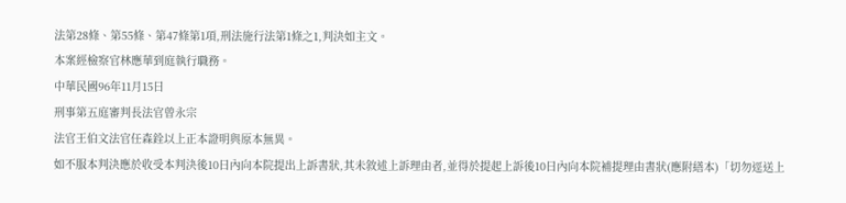法第28條、第55條、第47條第1項,刑法施行法第1條之1,判決如主文。
本案經檢察官林應華到庭執行職務。
中華民國96年11月15日
刑事第五庭審判長法官曾永宗
法官王伯文法官任森銓以上正本證明與原本無異。
如不服本判決應於收受本判決後10日內向本院提出上訴書狀,其未敘述上訴理由者,並得於提起上訴後10日內向本院補提理由書狀(應附繕本)「切勿逕送上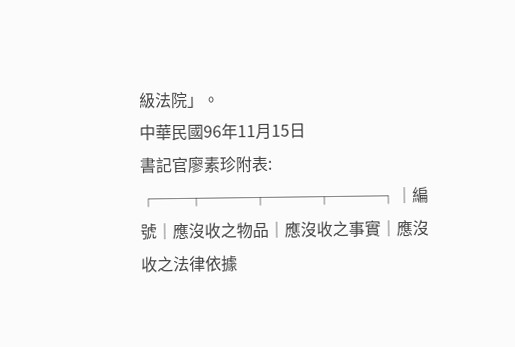級法院」。
中華民國96年11月15日
書記官廖素珍附表:
┌──┬───┬───┬───┐│編號│應沒收之物品│應沒收之事實│應沒收之法律依據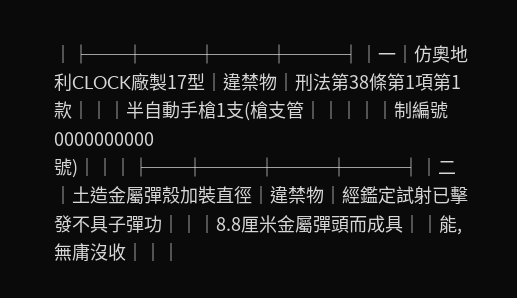│├──┼───┼───┼───┤│一│仿奧地利CLOCK廠製17型│違禁物│刑法第38條第1項第1款│││半自動手槍1支(槍支管│││││制編號0000000000號)│││├──┼───┼───┼───┤│二│土造金屬彈殼加裝直徑│違禁物│經鑑定試射已擊發不具子彈功│││8.8厘米金屬彈頭而成具││能,無庸沒收│││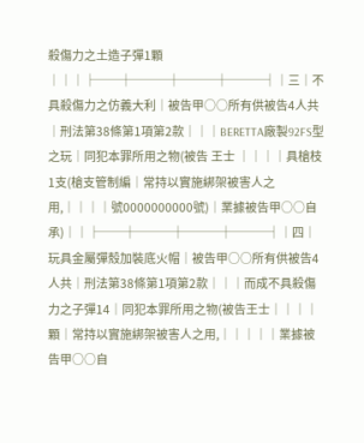殺傷力之土造子彈1顆│││├──┼───┼───┼───┤│三│不具殺傷力之仿義大利│被告甲○○所有供被告4人共│刑法第38條第1項第2款│││BERETTA廠製92FS型之玩│同犯本罪所用之物(被告 王士 ││││具槍枝1支(槍支管制編│常持以實施綁架被害人之用,││││號0000000000號)│業據被告甲○○自承)││├──┼───┼───┼───┤│四│玩具金屬彈殼加裝底火帽│被告甲○○所有供被告4人共│刑法第38條第1項第2款│││而成不具殺傷力之子彈14│同犯本罪所用之物(被告王士││││顆│常持以實施綁架被害人之用,│││││業據被告甲○○自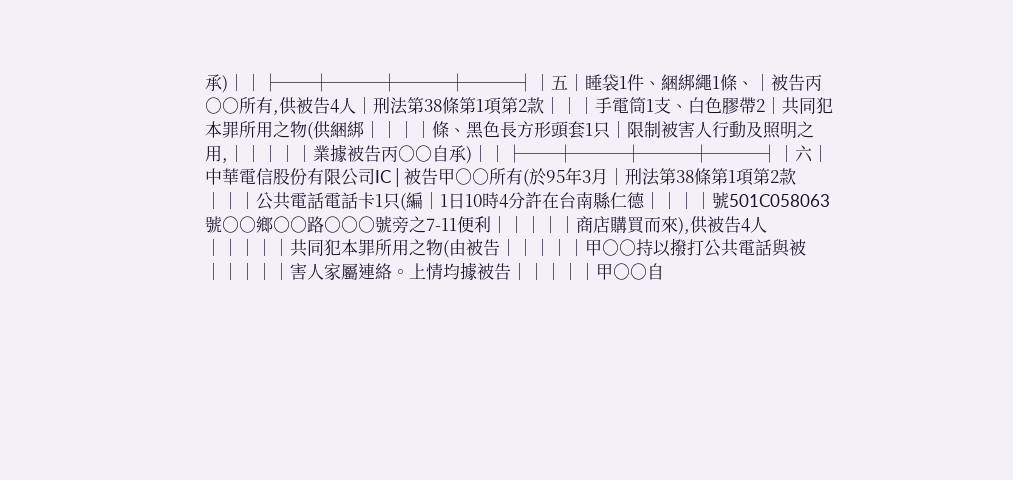承)││├──┼───┼───┼───┤│五│睡袋1件、綑綁繩1條、│被告丙○○所有,供被告4人│刑法第38條第1項第2款│││手電筒1支、白色膠帶2│共同犯本罪所用之物(供綑綁││││條、黑色長方形頭套1只│限制被害人行動及照明之用,│││││業據被告丙○○自承)││├──┼───┼───┼───┤│六│中華電信股份有限公司IC│被告甲○○所有(於95年3月│刑法第38條第1項第2款│││公共電話電話卡1只(編│1日10時4分許在台南縣仁德││││號501C058063號○○鄉○○路○○○號旁之7-11便利│││││商店購買而來),供被告4人│││││共同犯本罪所用之物(由被告│││││甲○○持以撥打公共電話與被│││││害人家屬連絡。上情均據被告│││││甲○○自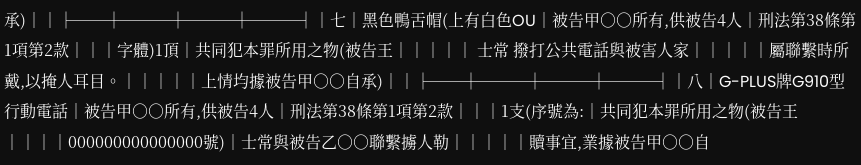承)││├──┼───┼───┼───┤│七│黑色鴨舌帽(上有白色OU│被告甲○○所有,供被告4人│刑法第38條第1項第2款│││字體)1頂│共同犯本罪所用之物(被告王│││││ 士常 撥打公共電話與被害人家│││││屬聯繫時所戴,以掩人耳目。│││││上情均據被告甲○○自承)││├──┼───┼───┼───┤│八│G-PLUS牌G910型行動電話│被告甲○○所有,供被告4人│刑法第38條第1項第2款│││1支(序號為:│共同犯本罪所用之物(被告王││││000000000000000號)│士常與被告乙○○聯繫擄人勒│││││贖事宜,業據被告甲○○自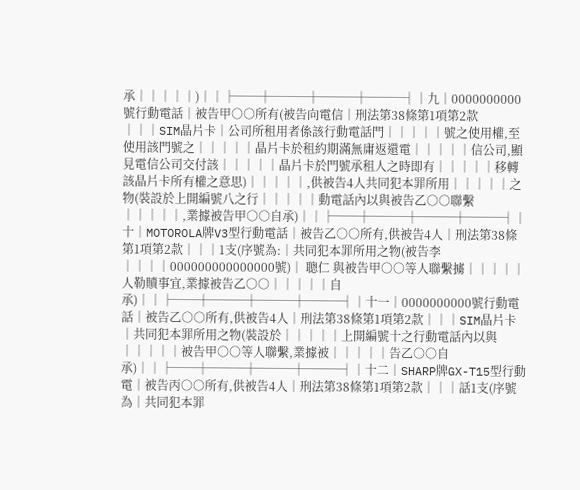承│││││)││├──┼───┼───┼───┤│九│0000000000號行動電話│被告甲○○所有(被告向電信│刑法第38條第1項第2款│││SIM晶片卡│公司所租用者係該行動電話門│││││號之使用權,至使用該門號之│││││晶片卡於租約期滿無庸返還電│││││信公司,顯見電信公司交付該│││││晶片卡於門號承租人之時即有│││││移轉該晶片卡所有權之意思)│││││,供被告4人共同犯本罪所用│││││之物(裝設於上開編號八之行│││││動電話內以與被告乙○○聯繫│││││,業據被告甲○○自承)││├──┼───┼───┼───┤│十│MOTOROLA牌V3型行動電話│被告乙○○所有,供被告4人│刑法第38條第1項第2款│││1支(序號為:│共同犯本罪所用之物(被告李││││000000000000000號)│ 聰仁 與被告甲○○等人聯繫擄│││││人勒贖事宜,業據被告乙○○│││││自承)││├──┼───┼───┼───┤│十一│0000000000號行動電話│被告乙○○所有,供被告4人│刑法第38條第1項第2款│││SIM晶片卡│共同犯本罪所用之物(裝設於│││││上開編號十之行動電話內以與│││││被告甲○○等人聯繫,業據被│││││告乙○○自承)││├──┼───┼───┼───┤│十二│SHARP牌GX-T15型行動電│被告丙○○所有,供被告4人│刑法第38條第1項第2款│││話1支(序號為│共同犯本罪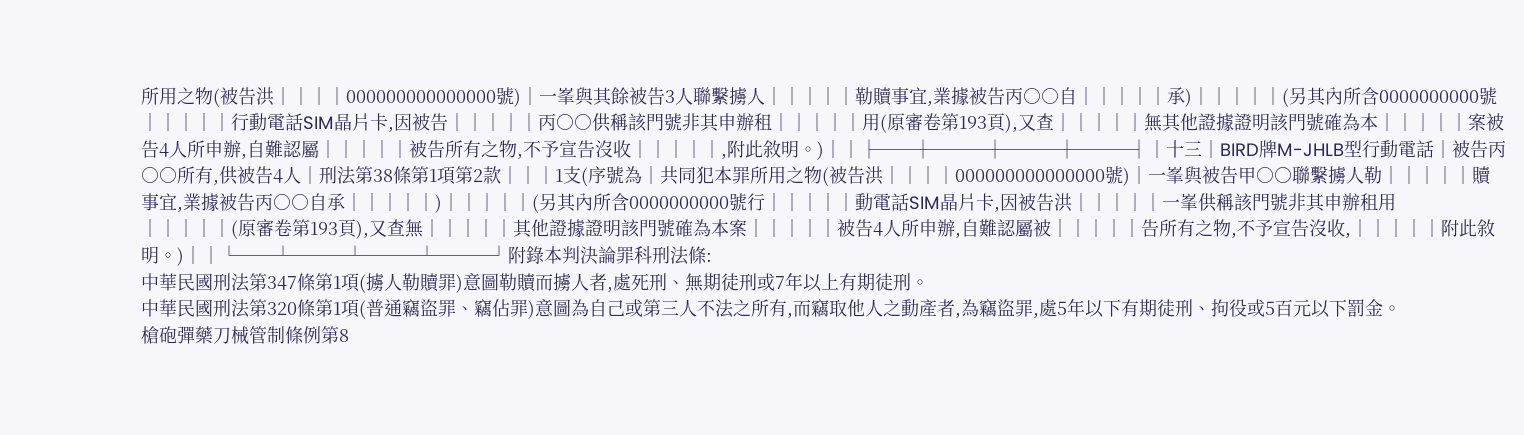所用之物(被告洪││││000000000000000號)│一峯與其餘被告3人聯繫擄人│││││勒贖事宜,業據被告丙○○自│││││承)│││││(另其內所含0000000000號│││││行動電話SIM晶片卡,因被告│││││丙○○供稱該門號非其申辦租│││││用(原審卷第193頁),又查│││││無其他證據證明該門號確為本│││││案被告4人所申辦,自難認屬│││││被告所有之物,不予宣告沒收│││││,附此敘明。)││├──┼───┼───┼───┤│十三│BIRD牌M-JHLB型行動電話│被告丙○○所有,供被告4人│刑法第38條第1項第2款│││1支(序號為│共同犯本罪所用之物(被告洪││││000000000000000號)│一峯與被告甲○○聯繫擄人勒│││││贖事宜,業據被告丙○○自承│││││)│││││(另其內所含0000000000號行│││││動電話SIM晶片卡,因被告洪│││││一峯供稱該門號非其申辦租用│││││(原審卷第193頁),又查無│││││其他證據證明該門號確為本案│││││被告4人所申辦,自難認屬被│││││告所有之物,不予宣告沒收,│││││附此敘明。)││└──┴───┴───┴───┘附錄本判決論罪科刑法條:
中華民國刑法第347條第1項(擄人勒贖罪)意圖勒贖而擄人者,處死刑、無期徒刑或7年以上有期徒刑。
中華民國刑法第320條第1項(普通竊盜罪、竊佔罪)意圖為自己或第三人不法之所有,而竊取他人之動產者,為竊盜罪,處5年以下有期徒刑、拘役或5百元以下罰金。
槍砲彈藥刀械管制條例第8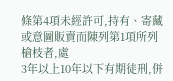條第4項未經許可,持有、寄藏或意圖販賣而陳列第1項所列槍枝者,處
3年以上10年以下有期徒刑,併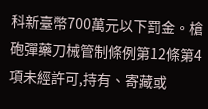科新臺幣700萬元以下罰金。槍砲彈藥刀械管制條例第12條第4項未經許可,持有、寄藏或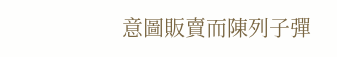意圖販賣而陳列子彈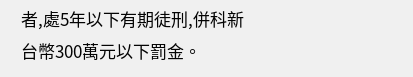者,處5年以下有期徒刑,併科新台幣300萬元以下罰金。